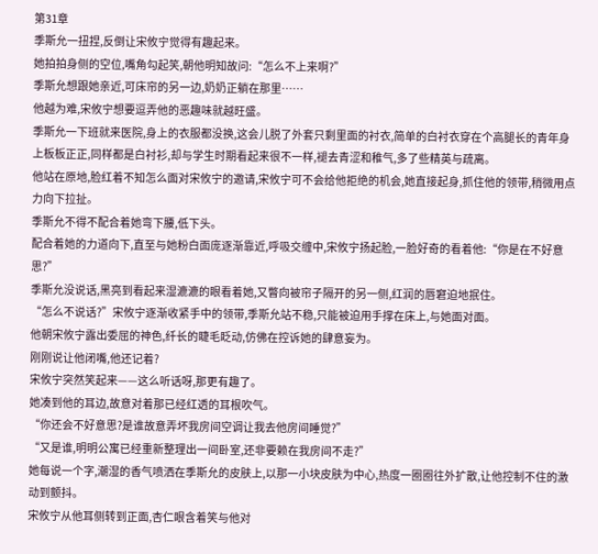第31章
季斯允一扭捏,反倒让宋攸宁觉得有趣起来。
她拍拍身侧的空位,嘴角勾起笑,朝他明知故问:“怎么不上来啊?”
季斯允想跟她亲近,可床帘的另一边,奶奶正躺在那里……
他越为难,宋攸宁想要逗弄他的恶趣味就越旺盛。
季斯允一下班就来医院,身上的衣服都没换,这会儿脱了外套只剩里面的衬衣,简单的白衬衣穿在个高腿长的青年身上板板正正,同样都是白衬衫,却与学生时期看起来很不一样,褪去青涩和稚气,多了些精英与疏离。
他站在原地,脸红着不知怎么面对宋攸宁的邀请,宋攸宁可不会给他拒绝的机会,她直接起身,抓住他的领带,稍微用点力向下拉扯。
季斯允不得不配合着她弯下腰,低下头。
配合着她的力道向下,直至与她粉白面庞逐渐靠近,呼吸交缠中,宋攸宁扬起脸,一脸好奇的看着他:“你是在不好意思?”
季斯允没说话,黑亮到看起来湿漉漉的眼看着她,又瞥向被帘子隔开的另一侧,红润的唇窘迫地抿住。
“怎么不说话?”宋攸宁逐渐收紧手中的领带,季斯允站不稳,只能被迫用手撑在床上,与她面对面。
他朝宋攸宁露出委屈的神色,纤长的睫毛眨动,仿佛在控诉她的肆意妄为。
刚刚说让他闭嘴,他还记着?
宋攸宁突然笑起来——这么听话呀,那更有趣了。
她凑到他的耳边,故意对着那已经红透的耳根吹气。
“你还会不好意思?是谁故意弄坏我房间空调让我去他房间睡觉?”
“又是谁,明明公寓已经重新整理出一间卧室,还非要赖在我房间不走?”
她每说一个字,潮湿的香气喷洒在季斯允的皮肤上,以那一小块皮肤为中心,热度一圈圈往外扩散,让他控制不住的激动到颤抖。
宋攸宁从他耳侧转到正面,杏仁眼含着笑与他对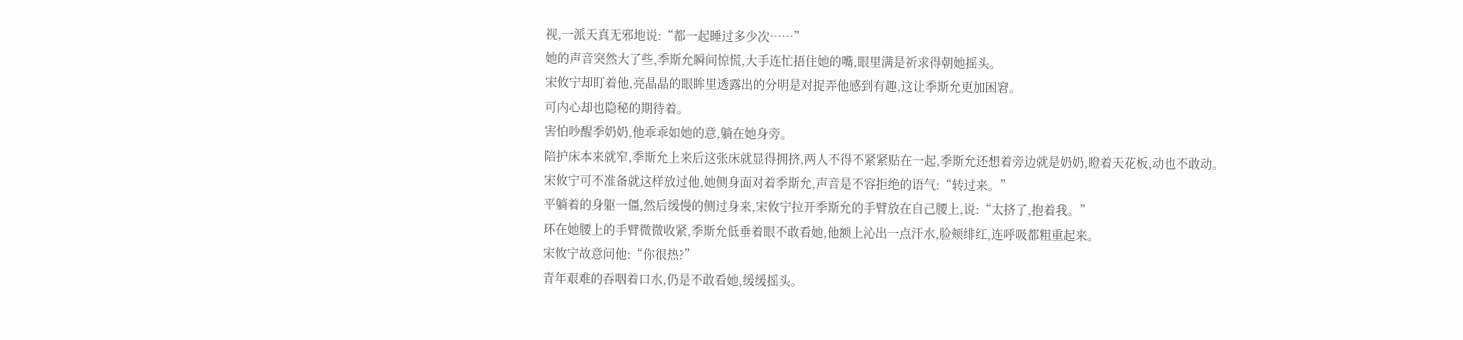视,一派天真无邪地说:“都一起睡过多少次……”
她的声音突然大了些,季斯允瞬间惊慌,大手连忙捂住她的嘴,眼里满是祈求得朝她摇头。
宋攸宁却盯着他,亮晶晶的眼眸里透露出的分明是对捉弄他感到有趣,这让季斯允更加困窘。
可内心却也隐秘的期待着。
害怕吵醒季奶奶,他乖乖如她的意,躺在她身旁。
陪护床本来就窄,季斯允上来后这张床就显得拥挤,两人不得不紧紧贴在一起,季斯允还想着旁边就是奶奶,瞪着天花板,动也不敢动。
宋攸宁可不准备就这样放过他,她侧身面对着季斯允,声音是不容拒绝的语气:“转过来。”
平躺着的身躯一僵,然后缓慢的侧过身来,宋攸宁拉开季斯允的手臂放在自己腰上,说:“太挤了,抱着我。”
环在她腰上的手臂微微收紧,季斯允低垂着眼不敢看她,他额上沁出一点汗水,脸颊绯红,连呼吸都粗重起来。
宋攸宁故意问他:“你很热?”
青年艰难的吞咽着口水,仍是不敢看她,缓缓摇头。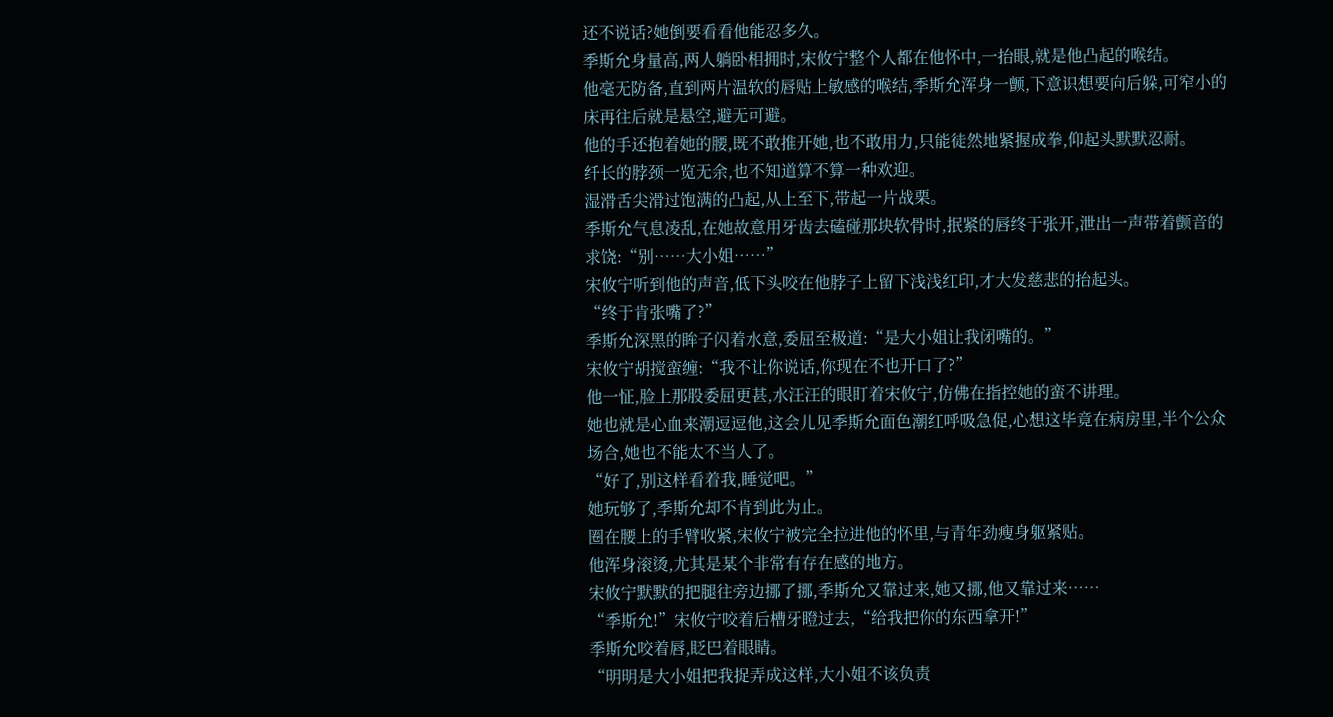还不说话?她倒要看看他能忍多久。
季斯允身量高,两人躺卧相拥时,宋攸宁整个人都在他怀中,一抬眼,就是他凸起的喉结。
他毫无防备,直到两片温软的唇贴上敏感的喉结,季斯允浑身一颤,下意识想要向后躲,可窄小的床再往后就是悬空,避无可避。
他的手还抱着她的腰,既不敢推开她,也不敢用力,只能徒然地紧握成拳,仰起头默默忍耐。
纤长的脖颈一览无余,也不知道算不算一种欢迎。
湿滑舌尖滑过饱满的凸起,从上至下,带起一片战栗。
季斯允气息凌乱,在她故意用牙齿去磕碰那块软骨时,抿紧的唇终于张开,泄出一声带着颤音的求饶:“别……大小姐……”
宋攸宁听到他的声音,低下头咬在他脖子上留下浅浅红印,才大发慈悲的抬起头。
“终于肯张嘴了?”
季斯允深黑的眸子闪着水意,委屈至极道:“是大小姐让我闭嘴的。”
宋攸宁胡搅蛮缠:“我不让你说话,你现在不也开口了?”
他一怔,脸上那股委屈更甚,水汪汪的眼盯着宋攸宁,仿佛在指控她的蛮不讲理。
她也就是心血来潮逗逗他,这会儿见季斯允面色潮红呼吸急促,心想这毕竟在病房里,半个公众场合,她也不能太不当人了。
“好了,别这样看着我,睡觉吧。”
她玩够了,季斯允却不肯到此为止。
圈在腰上的手臂收紧,宋攸宁被完全拉进他的怀里,与青年劲瘦身躯紧贴。
他浑身滚烫,尤其是某个非常有存在感的地方。
宋攸宁默默的把腿往旁边挪了挪,季斯允又靠过来,她又挪,他又靠过来……
“季斯允!”宋攸宁咬着后槽牙瞪过去,“给我把你的东西拿开!”
季斯允咬着唇,眨巴着眼睛。
“明明是大小姐把我捉弄成这样,大小姐不该负责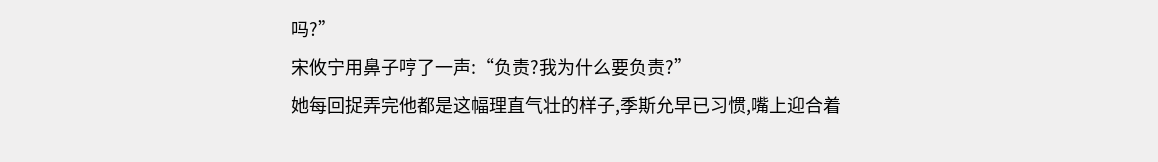吗?”
宋攸宁用鼻子哼了一声:“负责?我为什么要负责?”
她每回捉弄完他都是这幅理直气壮的样子,季斯允早已习惯,嘴上迎合着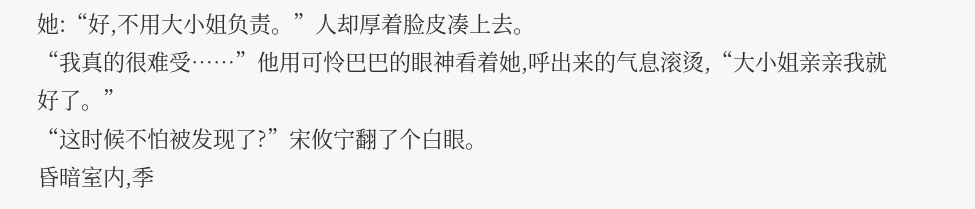她:“好,不用大小姐负责。”人却厚着脸皮凑上去。
“我真的很难受……”他用可怜巴巴的眼神看着她,呼出来的气息滚烫,“大小姐亲亲我就好了。”
“这时候不怕被发现了?”宋攸宁翻了个白眼。
昏暗室内,季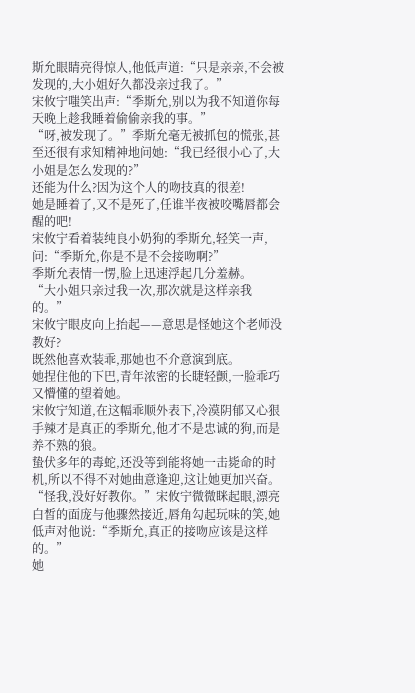斯允眼睛亮得惊人,他低声道:“只是亲亲,不会被发现的,大小姐好久都没亲过我了。”
宋攸宁嗤笑出声:“季斯允,别以为我不知道你每天晚上趁我睡着偷偷亲我的事。”
“呀,被发现了。”季斯允毫无被抓包的慌张,甚至还很有求知精神地问她:“我已经很小心了,大
小姐是怎么发现的?”
还能为什么?因为这个人的吻技真的很差!
她是睡着了,又不是死了,任谁半夜被咬嘴唇都会醒的吧!
宋攸宁看着装纯良小奶狗的季斯允,轻笑一声,问:“季斯允,你是不是不会接吻啊?”
季斯允表情一愣,脸上迅速浮起几分羞赫。
“大小姐只亲过我一次,那次就是这样亲我的。”
宋攸宁眼皮向上抬起——意思是怪她这个老师没教好?
既然他喜欢装乖,那她也不介意演到底。
她捏住他的下巴,青年浓密的长睫轻颤,一脸乖巧又懵懂的望着她。
宋攸宁知道,在这幅乖顺外表下,冷漠阴郁又心狠手辣才是真正的季斯允,他才不是忠诚的狗,而是养不熟的狼。
蛰伏多年的毒蛇,还没等到能将她一击毙命的时机,所以不得不对她曲意逢迎,这让她更加兴奋。
“怪我,没好好教你。”宋攸宁微微眯起眼,漂亮白皙的面庞与他骤然接近,唇角勾起玩味的笑,她低声对他说:“季斯允,真正的接吻应该是这样的。”
她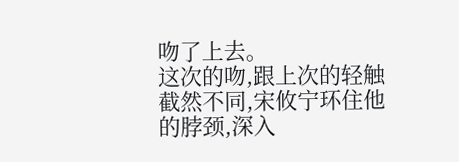吻了上去。
这次的吻,跟上次的轻触截然不同,宋攸宁环住他的脖颈,深入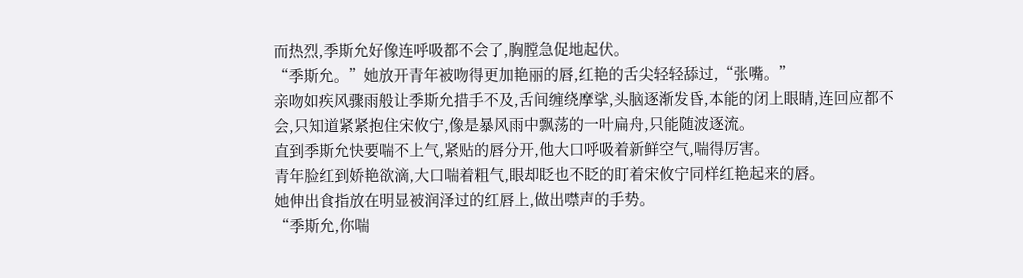而热烈,季斯允好像连呼吸都不会了,胸膛急促地起伏。
“季斯允。”她放开青年被吻得更加艳丽的唇,红艳的舌尖轻轻舔过,“张嘴。”
亲吻如疾风骤雨般让季斯允措手不及,舌间缠绕摩挲,头脑逐渐发昏,本能的闭上眼睛,连回应都不会,只知道紧紧抱住宋攸宁,像是暴风雨中飘荡的一叶扁舟,只能随波逐流。
直到季斯允快要喘不上气,紧贴的唇分开,他大口呼吸着新鲜空气,喘得厉害。
青年脸红到娇艳欲滴,大口喘着粗气,眼却眨也不眨的盯着宋攸宁同样红艳起来的唇。
她伸出食指放在明显被润泽过的红唇上,做出噤声的手势。
“季斯允,你喘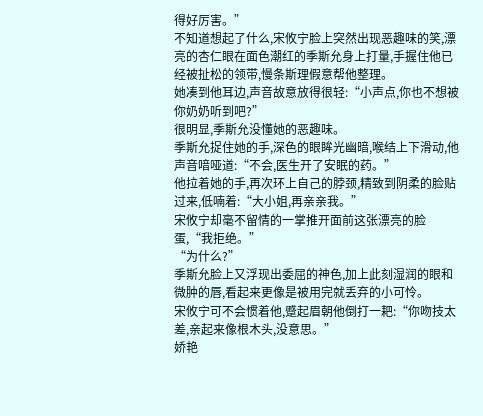得好厉害。”
不知道想起了什么,宋攸宁脸上突然出现恶趣味的笑,漂亮的杏仁眼在面色潮红的季斯允身上打量,手握住他已经被扯松的领带,慢条斯理假意帮他整理。
她凑到他耳边,声音故意放得很轻:“小声点,你也不想被你奶奶听到吧?”
很明显,季斯允没懂她的恶趣味。
季斯允捉住她的手,深色的眼眸光幽暗,喉结上下滑动,他声音喑哑道:“不会,医生开了安眠的药。”
他拉着她的手,再次环上自己的脖颈,精致到阴柔的脸贴过来,低喃着:“大小姐,再亲亲我。”
宋攸宁却毫不留情的一掌推开面前这张漂亮的脸蛋,“我拒绝。”
“为什么?”
季斯允脸上又浮现出委屈的神色,加上此刻湿润的眼和微肿的唇,看起来更像是被用完就丢弃的小可怜。
宋攸宁可不会惯着他,蹙起眉朝他倒打一耙:“你吻技太差,亲起来像根木头,没意思。”
娇艳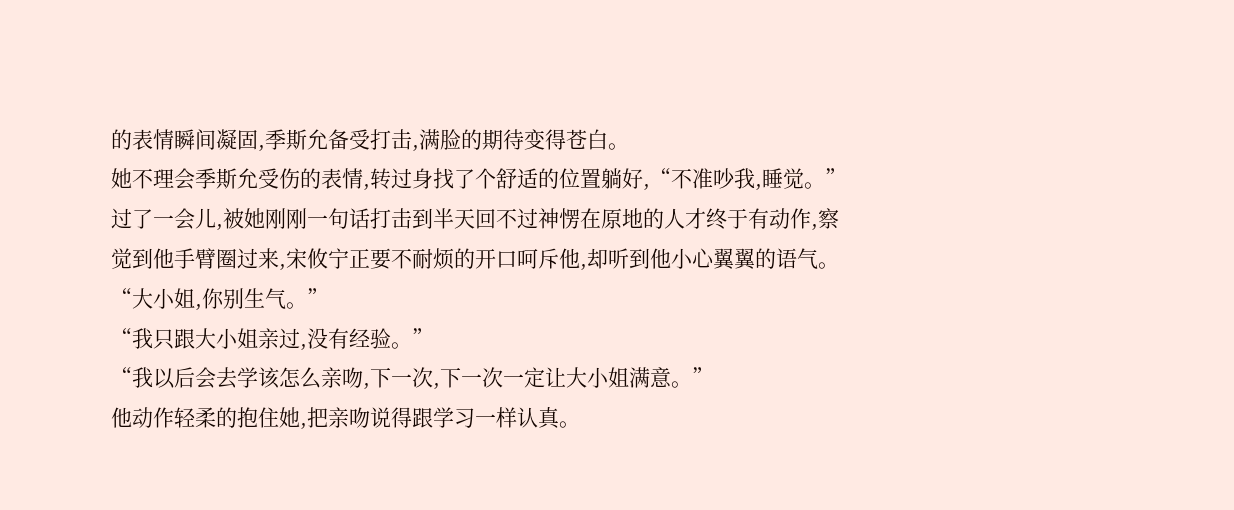的表情瞬间凝固,季斯允备受打击,满脸的期待变得苍白。
她不理会季斯允受伤的表情,转过身找了个舒适的位置躺好,“不准吵我,睡觉。”
过了一会儿,被她刚刚一句话打击到半天回不过神愣在原地的人才终于有动作,察觉到他手臂圈过来,宋攸宁正要不耐烦的开口呵斥他,却听到他小心翼翼的语气。
“大小姐,你别生气。”
“我只跟大小姐亲过,没有经验。”
“我以后会去学该怎么亲吻,下一次,下一次一定让大小姐满意。”
他动作轻柔的抱住她,把亲吻说得跟学习一样认真。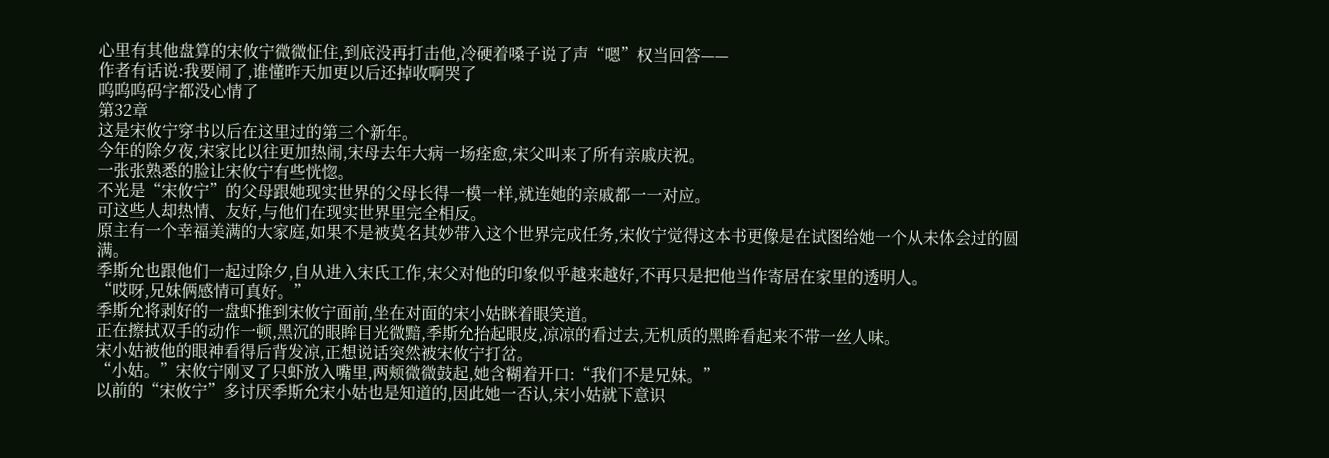心里有其他盘算的宋攸宁微微怔住,到底没再打击他,冷硬着嗓子说了声“嗯”权当回答——
作者有话说:我要闹了,谁懂昨天加更以后还掉收啊哭了
呜呜呜码字都没心情了
第32章
这是宋攸宁穿书以后在这里过的第三个新年。
今年的除夕夜,宋家比以往更加热闹,宋母去年大病一场痊愈,宋父叫来了所有亲戚庆祝。
一张张熟悉的脸让宋攸宁有些恍惚。
不光是“宋攸宁”的父母跟她现实世界的父母长得一模一样,就连她的亲戚都一一对应。
可这些人却热情、友好,与他们在现实世界里完全相反。
原主有一个幸福美满的大家庭,如果不是被莫名其妙带入这个世界完成任务,宋攸宁觉得这本书更像是在试图给她一个从未体会过的圆满。
季斯允也跟他们一起过除夕,自从进入宋氏工作,宋父对他的印象似乎越来越好,不再只是把他当作寄居在家里的透明人。
“哎呀,兄妹俩感情可真好。”
季斯允将剥好的一盘虾推到宋攸宁面前,坐在对面的宋小姑眯着眼笑道。
正在擦拭双手的动作一顿,黑沉的眼眸目光微黯,季斯允抬起眼皮,凉凉的看过去,无机质的黑眸看起来不带一丝人味。
宋小姑被他的眼神看得后背发凉,正想说话突然被宋攸宁打岔。
“小姑。”宋攸宁刚叉了只虾放入嘴里,两颊微微鼓起,她含糊着开口:“我们不是兄妹。”
以前的“宋攸宁”多讨厌季斯允宋小姑也是知道的,因此她一否认,宋小姑就下意识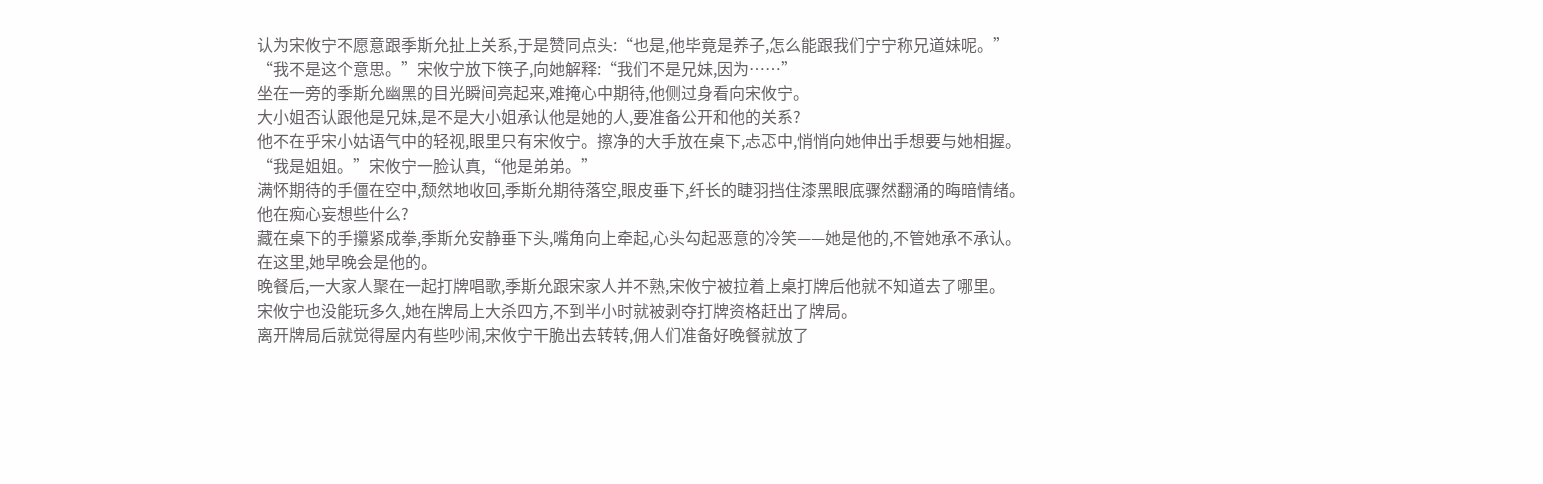认为宋攸宁不愿意跟季斯允扯上关系,于是赞同点头:“也是,他毕竟是养子,怎么能跟我们宁宁称兄道妹呢。”
“我不是这个意思。”宋攸宁放下筷子,向她解释:“我们不是兄妹,因为……”
坐在一旁的季斯允幽黑的目光瞬间亮起来,难掩心中期待,他侧过身看向宋攸宁。
大小姐否认跟他是兄妹,是不是大小姐承认他是她的人,要准备公开和他的关系?
他不在乎宋小姑语气中的轻视,眼里只有宋攸宁。擦净的大手放在桌下,忐忑中,悄悄向她伸出手想要与她相握。
“我是姐姐。”宋攸宁一脸认真,“他是弟弟。”
满怀期待的手僵在空中,颓然地收回,季斯允期待落空,眼皮垂下,纤长的睫羽挡住漆黑眼底骤然翻涌的晦暗情绪。
他在痴心妄想些什么?
藏在桌下的手攥紧成拳,季斯允安静垂下头,嘴角向上牵起,心头勾起恶意的冷笑——她是他的,不管她承不承认。
在这里,她早晚会是他的。
晚餐后,一大家人聚在一起打牌唱歌,季斯允跟宋家人并不熟,宋攸宁被拉着上桌打牌后他就不知道去了哪里。
宋攸宁也没能玩多久,她在牌局上大杀四方,不到半小时就被剥夺打牌资格赶出了牌局。
离开牌局后就觉得屋内有些吵闹,宋攸宁干脆出去转转,佣人们准备好晚餐就放了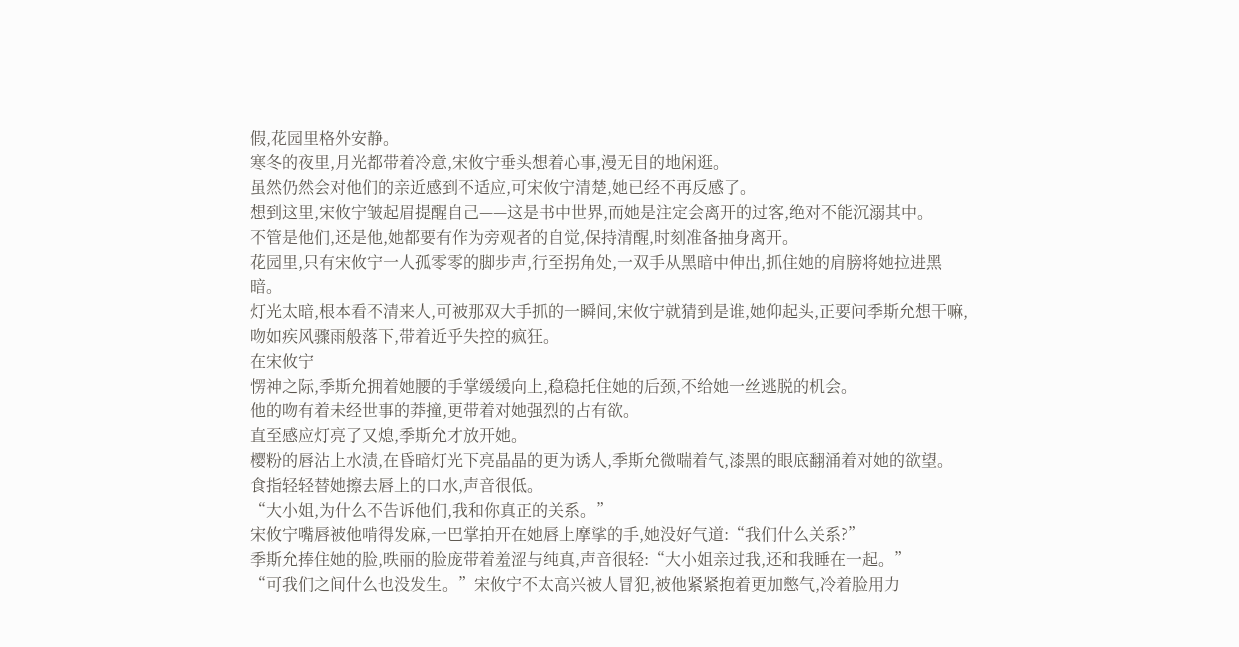假,花园里格外安静。
寒冬的夜里,月光都带着冷意,宋攸宁垂头想着心事,漫无目的地闲逛。
虽然仍然会对他们的亲近感到不适应,可宋攸宁清楚,她已经不再反感了。
想到这里,宋攸宁皱起眉提醒自己——这是书中世界,而她是注定会离开的过客,绝对不能沉溺其中。
不管是他们,还是他,她都要有作为旁观者的自觉,保持清醒,时刻准备抽身离开。
花园里,只有宋攸宁一人孤零零的脚步声,行至拐角处,一双手从黑暗中伸出,抓住她的肩膀将她拉进黑暗。
灯光太暗,根本看不清来人,可被那双大手抓的一瞬间,宋攸宁就猜到是谁,她仰起头,正要问季斯允想干嘛,吻如疾风骤雨般落下,带着近乎失控的疯狂。
在宋攸宁
愣神之际,季斯允拥着她腰的手掌缓缓向上,稳稳托住她的后颈,不给她一丝逃脱的机会。
他的吻有着未经世事的莽撞,更带着对她强烈的占有欲。
直至感应灯亮了又熄,季斯允才放开她。
樱粉的唇沾上水渍,在昏暗灯光下亮晶晶的更为诱人,季斯允微喘着气,漆黑的眼底翻涌着对她的欲望。
食指轻轻替她擦去唇上的口水,声音很低。
“大小姐,为什么不告诉他们,我和你真正的关系。”
宋攸宁嘴唇被他啃得发麻,一巴掌拍开在她唇上摩挲的手,她没好气道:“我们什么关系?”
季斯允捧住她的脸,昳丽的脸庞带着羞涩与纯真,声音很轻:“大小姐亲过我,还和我睡在一起。”
“可我们之间什么也没发生。”宋攸宁不太高兴被人冒犯,被他紧紧抱着更加憋气,冷着脸用力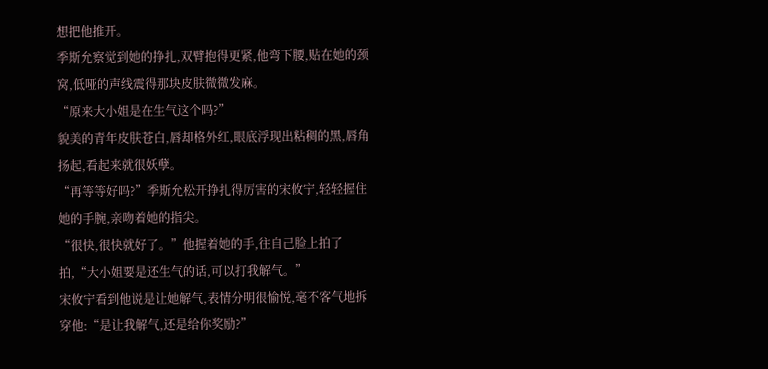想把他推开。
季斯允察觉到她的挣扎,双臂抱得更紧,他弯下腰,贴在她的颈窝,低哑的声线震得那块皮肤微微发麻。
“原来大小姐是在生气这个吗?”
貌美的青年皮肤苍白,唇却格外红,眼底浮现出粘稠的黑,唇角扬起,看起来就很妖孽。
“再等等好吗?”季斯允松开挣扎得厉害的宋攸宁,轻轻握住她的手腕,亲吻着她的指尖。
“很快,很快就好了。”他握着她的手,往自己脸上拍了拍,“大小姐要是还生气的话,可以打我解气。”
宋攸宁看到他说是让她解气,表情分明很愉悦,毫不客气地拆穿他:“是让我解气,还是给你奖励?”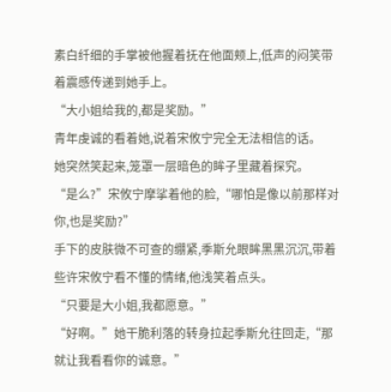素白纤细的手掌被他握着抚在他面颊上,低声的闷笑带着震感传递到她手上。
“大小姐给我的,都是奖励。”
青年虔诚的看着她,说着宋攸宁完全无法相信的话。
她突然笑起来,笼罩一层暗色的眸子里藏着探究。
“是么?”宋攸宁摩挲着他的脸,“哪怕是像以前那样对你,也是奖励?”
手下的皮肤微不可查的绷紧,季斯允眼眸黑黑沉沉,带着些许宋攸宁看不懂的情绪,他浅笑着点头。
“只要是大小姐,我都愿意。”
“好啊。”她干脆利落的转身拉起季斯允往回走,“那就让我看看你的诚意。”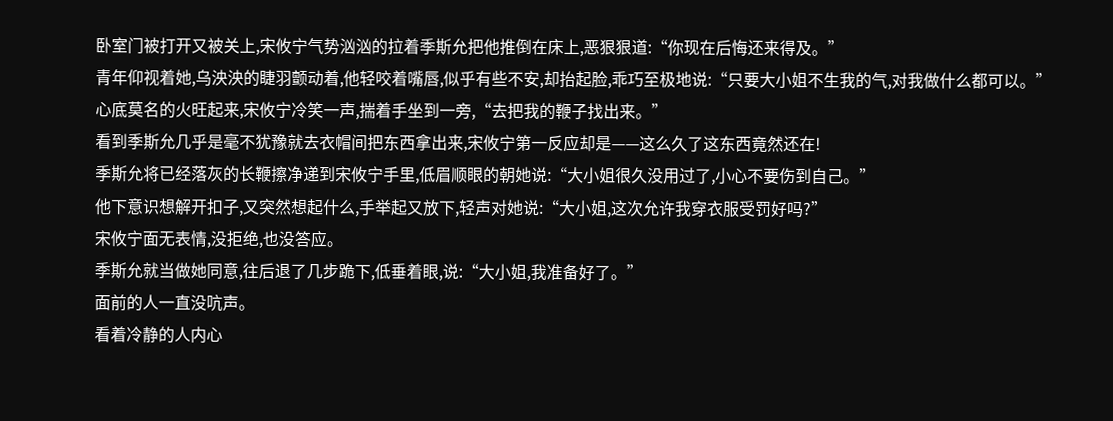卧室门被打开又被关上,宋攸宁气势汹汹的拉着季斯允把他推倒在床上,恶狠狠道:“你现在后悔还来得及。”
青年仰视着她,乌泱泱的睫羽颤动着,他轻咬着嘴唇,似乎有些不安,却抬起脸,乖巧至极地说:“只要大小姐不生我的气,对我做什么都可以。”
心底莫名的火旺起来,宋攸宁冷笑一声,揣着手坐到一旁,“去把我的鞭子找出来。”
看到季斯允几乎是毫不犹豫就去衣帽间把东西拿出来,宋攸宁第一反应却是——这么久了这东西竟然还在!
季斯允将已经落灰的长鞭擦净递到宋攸宁手里,低眉顺眼的朝她说:“大小姐很久没用过了,小心不要伤到自己。”
他下意识想解开扣子,又突然想起什么,手举起又放下,轻声对她说:“大小姐,这次允许我穿衣服受罚好吗?”
宋攸宁面无表情,没拒绝,也没答应。
季斯允就当做她同意,往后退了几步跪下,低垂着眼,说:“大小姐,我准备好了。”
面前的人一直没吭声。
看着冷静的人内心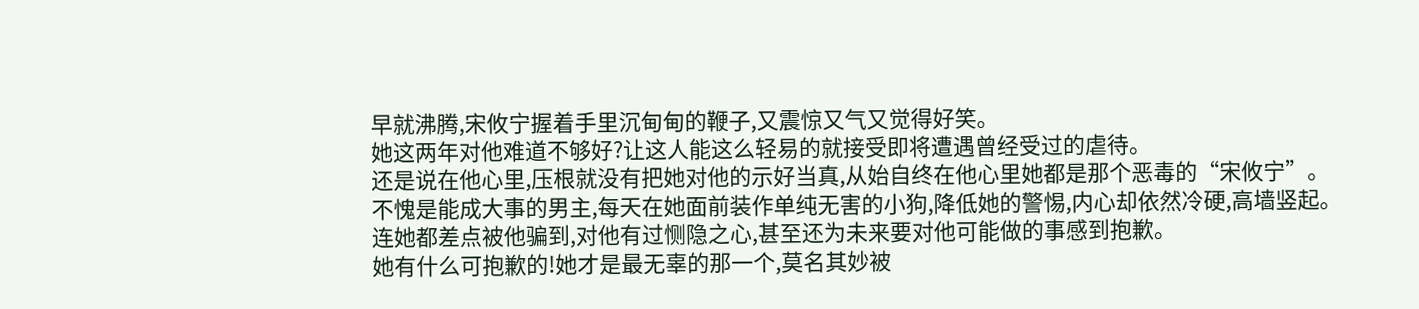早就沸腾,宋攸宁握着手里沉甸甸的鞭子,又震惊又气又觉得好笑。
她这两年对他难道不够好?让这人能这么轻易的就接受即将遭遇曾经受过的虐待。
还是说在他心里,压根就没有把她对他的示好当真,从始自终在他心里她都是那个恶毒的“宋攸宁”。
不愧是能成大事的男主,每天在她面前装作单纯无害的小狗,降低她的警惕,内心却依然冷硬,高墙竖起。
连她都差点被他骗到,对他有过恻隐之心,甚至还为未来要对他可能做的事感到抱歉。
她有什么可抱歉的!她才是最无辜的那一个,莫名其妙被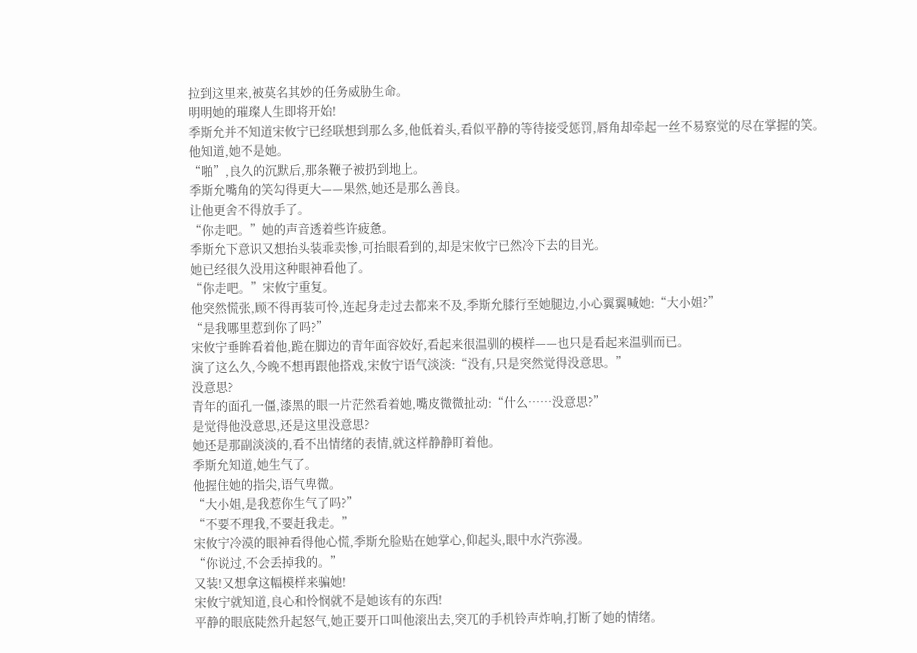拉到这里来,被莫名其妙的任务威胁生命。
明明她的璀璨人生即将开始!
季斯允并不知道宋攸宁已经联想到那么多,他低着头,看似平静的等待接受惩罚,唇角却牵起一丝不易察觉的尽在掌握的笑。
他知道,她不是她。
“啪”,良久的沉默后,那条鞭子被扔到地上。
季斯允嘴角的笑勾得更大——果然,她还是那么善良。
让他更舍不得放手了。
“你走吧。”她的声音透着些许疲惫。
季斯允下意识又想抬头装乖卖惨,可抬眼看到的,却是宋攸宁已然冷下去的目光。
她已经很久没用这种眼神看他了。
“你走吧。”宋攸宁重复。
他突然慌张,顾不得再装可怜,连起身走过去都来不及,季斯允膝行至她腿边,小心翼翼喊她:“大小姐?”
“是我哪里惹到你了吗?”
宋攸宁垂眸看着他,跪在脚边的青年面容姣好,看起来很温驯的模样——也只是看起来温驯而已。
演了这么久,今晚不想再跟他搭戏,宋攸宁语气淡淡:“没有,只是突然觉得没意思。”
没意思?
青年的面孔一僵,漆黑的眼一片茫然看着她,嘴皮微微扯动:“什么……没意思?”
是觉得他没意思,还是这里没意思?
她还是那副淡淡的,看不出情绪的表情,就这样静静盯着他。
季斯允知道,她生气了。
他握住她的指尖,语气卑微。
“大小姐,是我惹你生气了吗?”
“不要不理我,不要赶我走。”
宋攸宁冷漠的眼神看得他心慌,季斯允脸贴在她掌心,仰起头,眼中水汽弥漫。
“你说过,不会丢掉我的。”
又装!又想拿这幅模样来骗她!
宋攸宁就知道,良心和怜悯就不是她该有的东西!
平静的眼底陡然升起怒气,她正要开口叫他滚出去,突兀的手机铃声炸响,打断了她的情绪。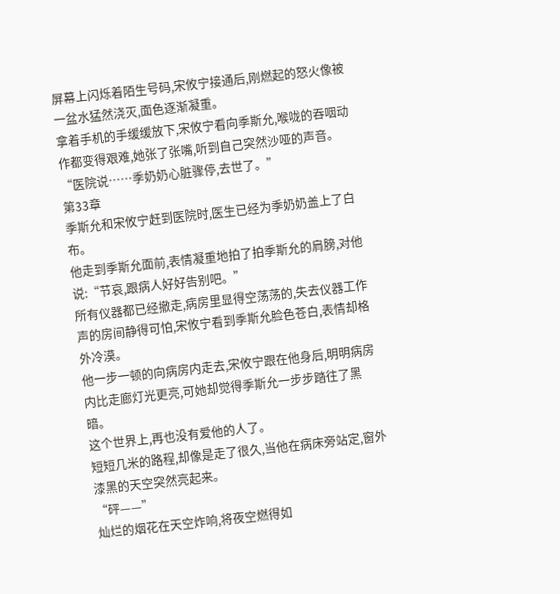屏幕上闪烁着陌生号码,宋攸宁接通后,刚燃起的怒火像被一盆水猛然浇灭,面色逐渐凝重。
拿着手机的手缓缓放下,宋攸宁看向季斯允,喉咙的吞咽动作都变得艰难,她张了张嘴,听到自己突然沙哑的声音。
“医院说……季奶奶心脏骤停,去世了。”
第33章
季斯允和宋攸宁赶到医院时,医生已经为季奶奶盖上了白布。
他走到季斯允面前,表情凝重地拍了拍季斯允的肩膀,对他说:“节哀,跟病人好好告别吧。”
所有仪器都已经撤走,病房里显得空荡荡的,失去仪器工作声的房间静得可怕,宋攸宁看到季斯允脸色苍白,表情却格外冷漠。
他一步一顿的向病房内走去,宋攸宁跟在他身后,明明病房内比走廊灯光更亮,可她却觉得季斯允一步步踏往了黑暗。
这个世界上,再也没有爱他的人了。
短短几米的路程,却像是走了很久,当他在病床旁站定,窗外漆黑的天空突然亮起来。
“砰——”
灿烂的烟花在天空炸响,将夜空燃得如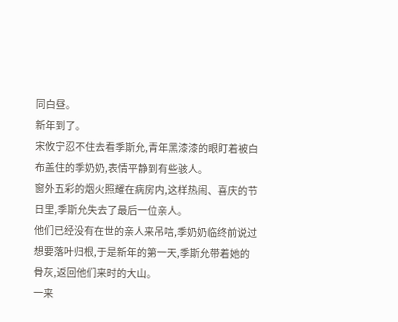同白昼。
新年到了。
宋攸宁忍不住去看季斯允,青年黑漆漆的眼盯着被白布盖住的季奶奶,表情平静到有些骇人。
窗外五彩的烟火照耀在病房内,这样热闹、喜庆的节日里,季斯允失去了最后一位亲人。
他们已经没有在世的亲人来吊唁,季奶奶临终前说过想要落叶归根,于是新年的第一天,季斯允带着她的骨灰,返回他们来时的大山。
一来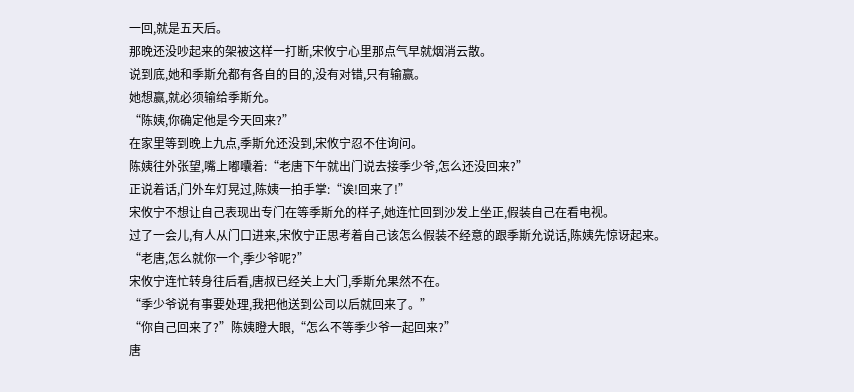一回,就是五天后。
那晚还没吵起来的架被这样一打断,宋攸宁心里那点气早就烟消云散。
说到底,她和季斯允都有各自的目的,没有对错,只有输赢。
她想赢,就必须输给季斯允。
“陈姨,你确定他是今天回来?”
在家里等到晚上九点,季斯允还没到,宋攸宁忍不住询问。
陈姨往外张望,嘴上嘟囔着:“老唐下午就出门说去接季少爷,怎么还没回来?”
正说着话,门外车灯晃过,陈姨一拍手掌:“诶!回来了!”
宋攸宁不想让自己表现出专门在等季斯允的样子,她连忙回到沙发上坐正,假装自己在看电视。
过了一会儿,有人从门口进来,宋攸宁正思考着自己该怎么假装不经意的跟季斯允说话,陈姨先惊讶起来。
“老唐,怎么就你一个,季少爷呢?”
宋攸宁连忙转身往后看,唐叔已经关上大门,季斯允果然不在。
“季少爷说有事要处理,我把他送到公司以后就回来了。”
“你自己回来了?”陈姨瞪大眼,“怎么不等季少爷一起回来?”
唐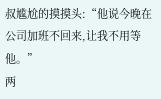叔尴尬的摸摸头:“他说今晚在公司加班不回来,让我不用等他。”
两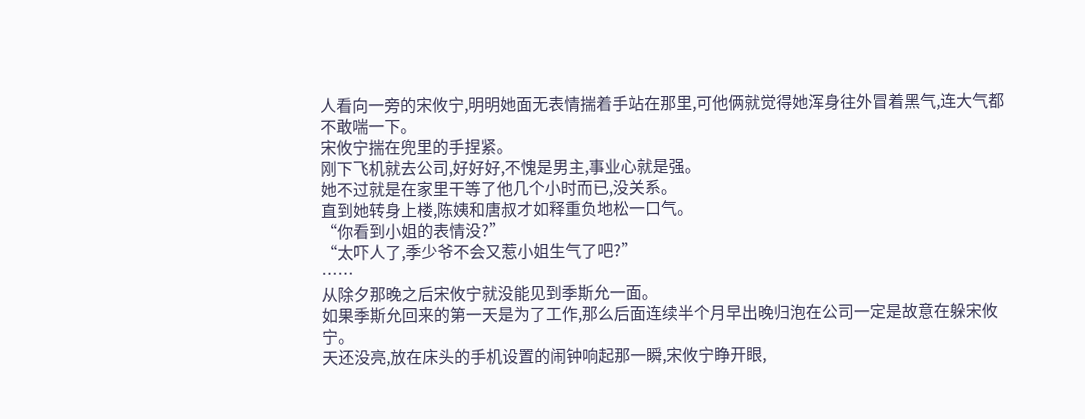人看向一旁的宋攸宁,明明她面无表情揣着手站在那里,可他俩就觉得她浑身往外冒着黑气,连大气都不敢喘一下。
宋攸宁揣在兜里的手捏紧。
刚下飞机就去公司,好好好,不愧是男主,事业心就是强。
她不过就是在家里干等了他几个小时而已,没关系。
直到她转身上楼,陈姨和唐叔才如释重负地松一口气。
“你看到小姐的表情没?”
“太吓人了,季少爷不会又惹小姐生气了吧?”
……
从除夕那晚之后宋攸宁就没能见到季斯允一面。
如果季斯允回来的第一天是为了工作,那么后面连续半个月早出晚归泡在公司一定是故意在躲宋攸宁。
天还没亮,放在床头的手机设置的闹钟响起那一瞬,宋攸宁睁开眼,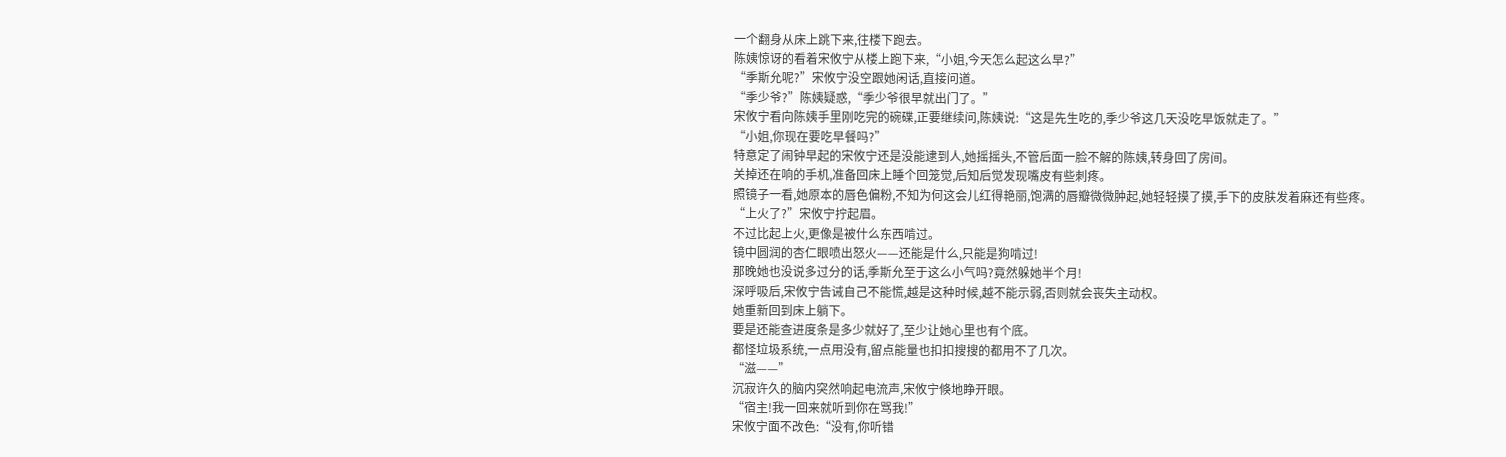一个翻身从床上跳下来,往楼下跑去。
陈姨惊讶的看着宋攸宁从楼上跑下来,“小姐,今天怎么起这么早?”
“季斯允呢?”宋攸宁没空跟她闲话,直接问道。
“季少爷?”陈姨疑惑,“季少爷很早就出门了。”
宋攸宁看向陈姨手里刚吃完的碗碟,正要继续问,陈姨说:“这是先生吃的,季少爷这几天没吃早饭就走了。”
“小姐,你现在要吃早餐吗?”
特意定了闹钟早起的宋攸宁还是没能逮到人,她摇摇头,不管后面一脸不解的陈姨,转身回了房间。
关掉还在响的手机,准备回床上睡个回笼觉,后知后觉发现嘴皮有些刺疼。
照镜子一看,她原本的唇色偏粉,不知为何这会儿红得艳丽,饱满的唇瓣微微肿起,她轻轻摸了摸,手下的皮肤发着麻还有些疼。
“上火了?”宋攸宁拧起眉。
不过比起上火,更像是被什么东西啃过。
镜中圆润的杏仁眼喷出怒火——还能是什么,只能是狗啃过!
那晚她也没说多过分的话,季斯允至于这么小气吗?竟然躲她半个月!
深呼吸后,宋攸宁告诫自己不能慌,越是这种时候,越不能示弱,否则就会丧失主动权。
她重新回到床上躺下。
要是还能查进度条是多少就好了,至少让她心里也有个底。
都怪垃圾系统,一点用没有,留点能量也扣扣搜搜的都用不了几次。
“滋——”
沉寂许久的脑内突然响起电流声,宋攸宁倏地睁开眼。
“宿主!我一回来就听到你在骂我!”
宋攸宁面不改色:“没有,你听错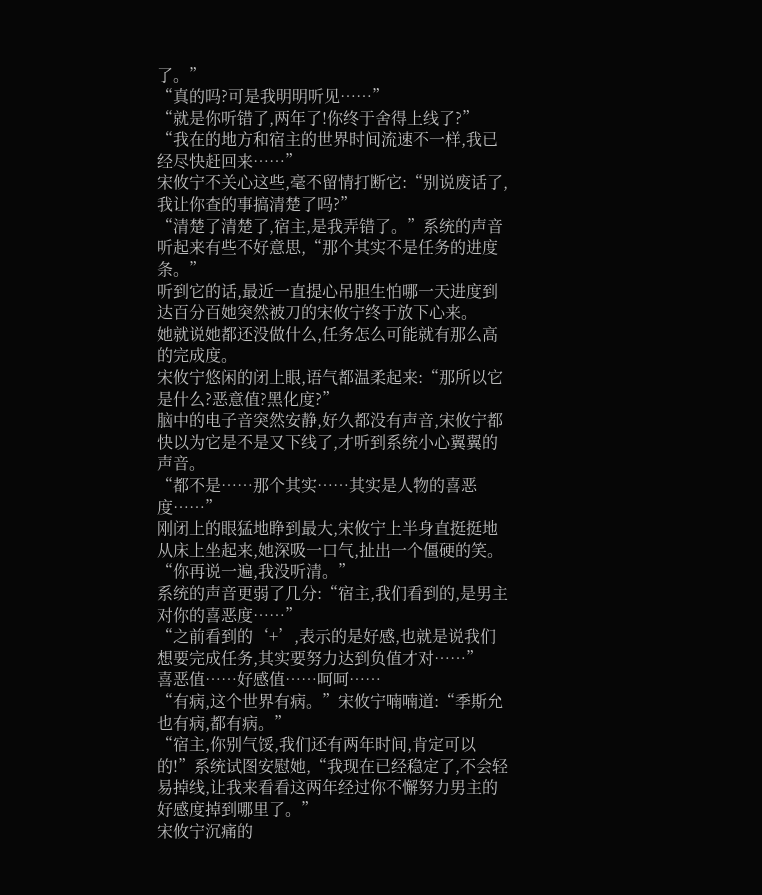了。”
“真的吗?可是我明明听见……”
“就是你听错了,两年了!你终于舍得上线了?”
“我在的地方和宿主的世界时间流速不一样,我已经尽快赶回来……”
宋攸宁不关心这些,毫不留情打断它:“别说废话了,我让你查的事搞清楚了吗?”
“清楚了清楚了,宿主,是我弄错了。”系统的声音听起来有些不好意思,“那个其实不是任务的进度条。”
听到它的话,最近一直提心吊胆生怕哪一天进度到达百分百她突然被刀的宋攸宁终于放下心来。
她就说她都还没做什么,任务怎么可能就有那么高的完成度。
宋攸宁悠闲的闭上眼,语气都温柔起来:“那所以它是什么?恶意值?黑化度?”
脑中的电子音突然安静,好久都没有声音,宋攸宁都快以为它是不是又下线了,才听到系统小心翼翼的声音。
“都不是……那个其实……其实是人物的喜恶度……”
刚闭上的眼猛地睁到最大,宋攸宁上半身直挺挺地从床上坐起来,她深吸一口气,扯出一个僵硬的笑。
“你再说一遍,我没听清。”
系统的声音更弱了几分:“宿主,我们看到的,是男主对你的喜恶度……”
“之前看到的‘+’,表示的是好感,也就是说我们想要完成任务,其实要努力达到负值才对……”
喜恶值……好感值……呵呵……
“有病,这个世界有病。”宋攸宁喃喃道:“季斯允也有病,都有病。”
“宿主,你别气馁,我们还有两年时间,肯定可以的!”系统试图安慰她,“我现在已经稳定了,不会轻易掉线,让我来看看这两年经过你不懈努力男主的好感度掉到哪里了。”
宋攸宁沉痛的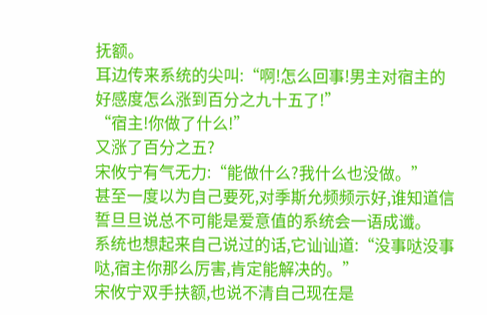抚额。
耳边传来系统的尖叫:“啊!怎么回事!男主对宿主的好感度怎么涨到百分之九十五了!”
“宿主!你做了什么!”
又涨了百分之五?
宋攸宁有气无力:“能做什么?我什么也没做。”
甚至一度以为自己要死,对季斯允频频示好,谁知道信誓旦旦说总不可能是爱意值的系统会一语成谶。
系统也想起来自己说过的话,它讪讪道:“没事哒没事哒,宿主你那么厉害,肯定能解决的。”
宋攸宁双手扶额,也说不清自己现在是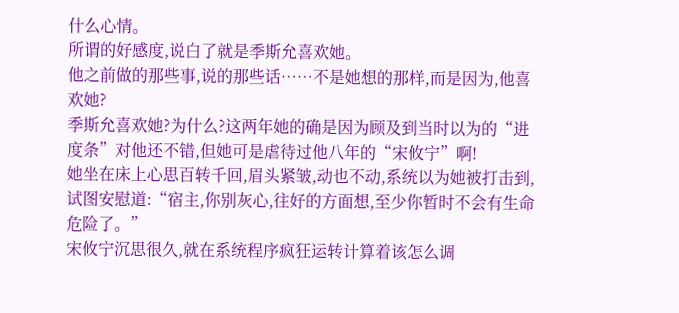什么心情。
所谓的好感度,说白了就是季斯允喜欢她。
他之前做的那些事,说的那些话……不是她想的那样,而是因为,他喜欢她?
季斯允喜欢她?为什么?这两年她的确是因为顾及到当时以为的“进度条”对他还不错,但她可是虐待过他八年的“宋攸宁”啊!
她坐在床上心思百转千回,眉头紧皱,动也不动,系统以为她被打击到,试图安慰道:“宿主,你别灰心,往好的方面想,至少你暂时不会有生命危险了。”
宋攸宁沉思很久,就在系统程序疯狂运转计算着该怎么调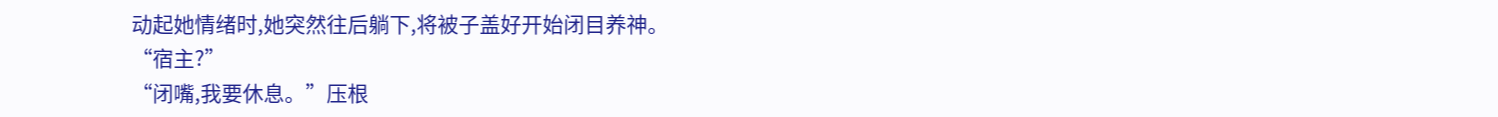动起她情绪时,她突然往后躺下,将被子盖好开始闭目养神。
“宿主?”
“闭嘴,我要休息。”压根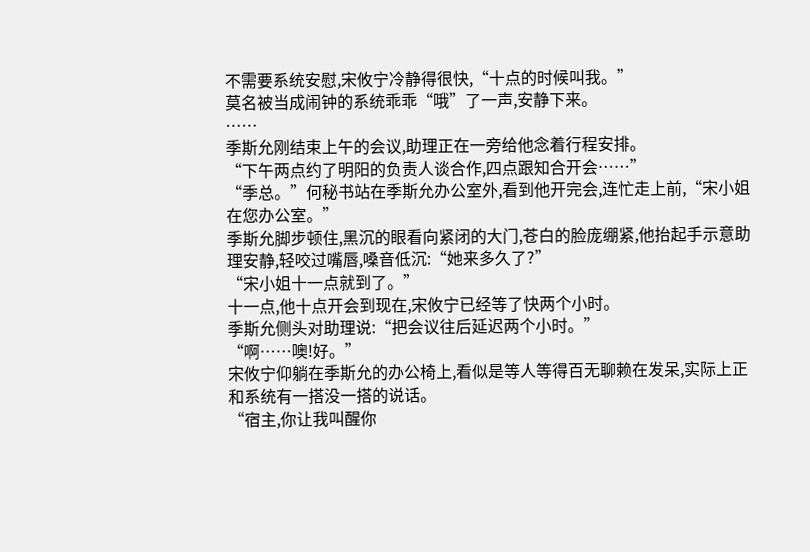不需要系统安慰,宋攸宁冷静得很快,“十点的时候叫我。”
莫名被当成闹钟的系统乖乖“哦”了一声,安静下来。
……
季斯允刚结束上午的会议,助理正在一旁给他念着行程安排。
“下午两点约了明阳的负责人谈合作,四点跟知合开会……”
“季总。”何秘书站在季斯允办公室外,看到他开完会,连忙走上前,“宋小姐在您办公室。”
季斯允脚步顿住,黑沉的眼看向紧闭的大门,苍白的脸庞绷紧,他抬起手示意助理安静,轻咬过嘴唇,嗓音低沉:“她来多久了?”
“宋小姐十一点就到了。”
十一点,他十点开会到现在,宋攸宁已经等了快两个小时。
季斯允侧头对助理说:“把会议往后延迟两个小时。”
“啊……噢!好。”
宋攸宁仰躺在季斯允的办公椅上,看似是等人等得百无聊赖在发呆,实际上正和系统有一搭没一搭的说话。
“宿主,你让我叫醒你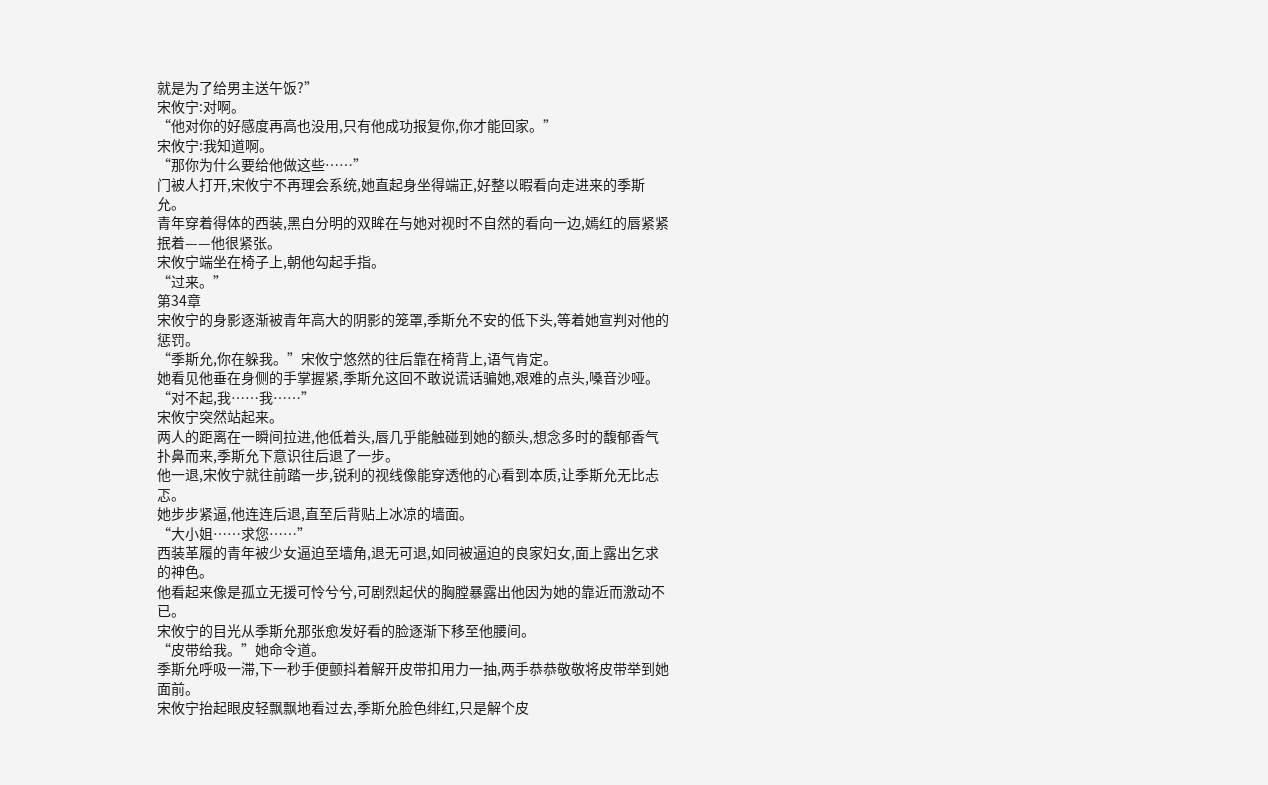就是为了给男主送午饭?”
宋攸宁:对啊。
“他对你的好感度再高也没用,只有他成功报复你,你才能回家。”
宋攸宁:我知道啊。
“那你为什么要给他做这些……”
门被人打开,宋攸宁不再理会系统,她直起身坐得端正,好整以暇看向走进来的季斯允。
青年穿着得体的西装,黑白分明的双眸在与她对视时不自然的看向一边,嫣红的唇紧紧抿着——他很紧张。
宋攸宁端坐在椅子上,朝他勾起手指。
“过来。”
第34章
宋攸宁的身影逐渐被青年高大的阴影的笼罩,季斯允不安的低下头,等着她宣判对他的惩罚。
“季斯允,你在躲我。”宋攸宁悠然的往后靠在椅背上,语气肯定。
她看见他垂在身侧的手掌握紧,季斯允这回不敢说谎话骗她,艰难的点头,嗓音沙哑。
“对不起,我……我……”
宋攸宁突然站起来。
两人的距离在一瞬间拉进,他低着头,唇几乎能触碰到她的额头,想念多时的馥郁香气扑鼻而来,季斯允下意识往后退了一步。
他一退,宋攸宁就往前踏一步,锐利的视线像能穿透他的心看到本质,让季斯允无比忐忑。
她步步紧逼,他连连后退,直至后背贴上冰凉的墙面。
“大小姐……求您……”
西装革履的青年被少女逼迫至墙角,退无可退,如同被逼迫的良家妇女,面上露出乞求的神色。
他看起来像是孤立无援可怜兮兮,可剧烈起伏的胸膛暴露出他因为她的靠近而激动不已。
宋攸宁的目光从季斯允那张愈发好看的脸逐渐下移至他腰间。
“皮带给我。”她命令道。
季斯允呼吸一滞,下一秒手便颤抖着解开皮带扣用力一抽,两手恭恭敬敬将皮带举到她面前。
宋攸宁抬起眼皮轻飘飘地看过去,季斯允脸色绯红,只是解个皮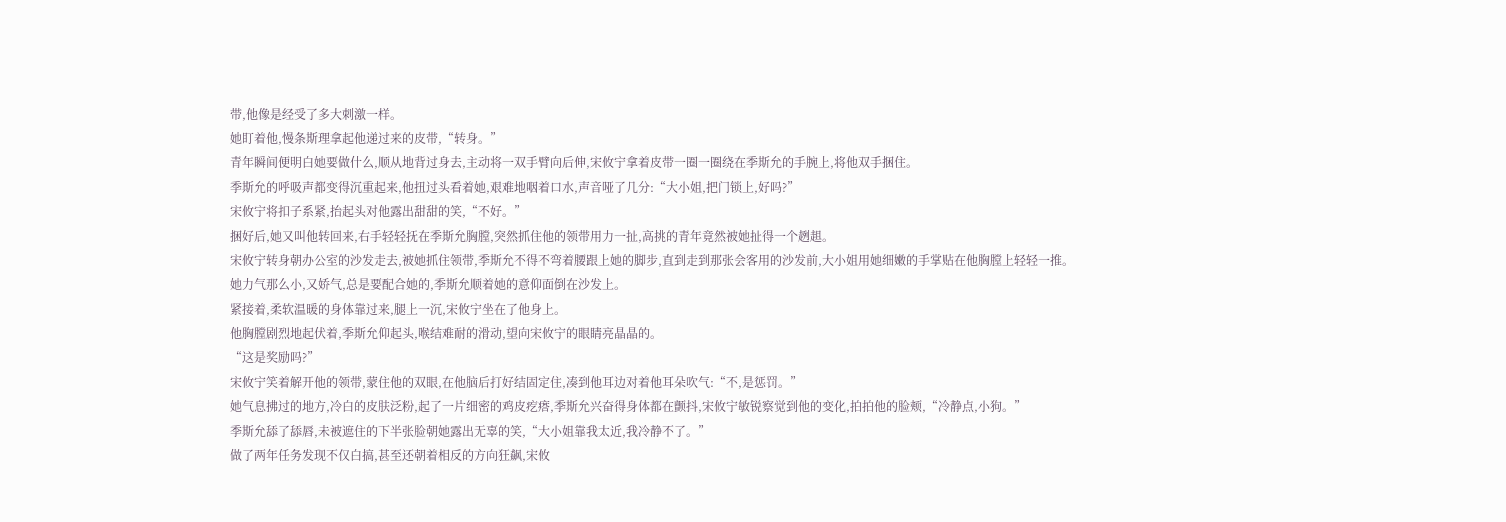带,他像是经受了多大刺激一样。
她盯着他,慢条斯理拿起他递过来的皮带,“转身。”
青年瞬间便明白她要做什么,顺从地背过身去,主动将一双手臂向后伸,宋攸宁拿着皮带一圈一圈绕在季斯允的手腕上,将他双手捆住。
季斯允的呼吸声都变得沉重起来,他扭过头看着她,艰难地咽着口水,声音哑了几分:“大小姐,把门锁上,好吗?”
宋攸宁将扣子系紧,抬起头对他露出甜甜的笑,“不好。”
捆好后,她又叫他转回来,右手轻轻抚在季斯允胸膛,突然抓住他的领带用力一扯,高挑的青年竟然被她扯得一个趔趄。
宋攸宁转身朝办公室的沙发走去,被她抓住领带,季斯允不得不弯着腰跟上她的脚步,直到走到那张会客用的沙发前,大小姐用她细嫩的手掌贴在他胸膛上轻轻一推。
她力气那么小,又娇气,总是要配合她的,季斯允顺着她的意仰面倒在沙发上。
紧接着,柔软温暖的身体靠过来,腿上一沉,宋攸宁坐在了他身上。
他胸膛剧烈地起伏着,季斯允仰起头,喉结难耐的滑动,望向宋攸宁的眼睛亮晶晶的。
“这是奖励吗?”
宋攸宁笑着解开他的领带,蒙住他的双眼,在他脑后打好结固定住,凑到他耳边对着他耳朵吹气:“不,是惩罚。”
她气息拂过的地方,冷白的皮肤泛粉,起了一片细密的鸡皮疙瘩,季斯允兴奋得身体都在颤抖,宋攸宁敏锐察觉到他的变化,拍拍他的脸颊,“冷静点,小狗。”
季斯允舔了舔唇,未被遮住的下半张脸朝她露出无辜的笑,“大小姐靠我太近,我冷静不了。”
做了两年任务发现不仅白搞,甚至还朝着相反的方向狂飙,宋攸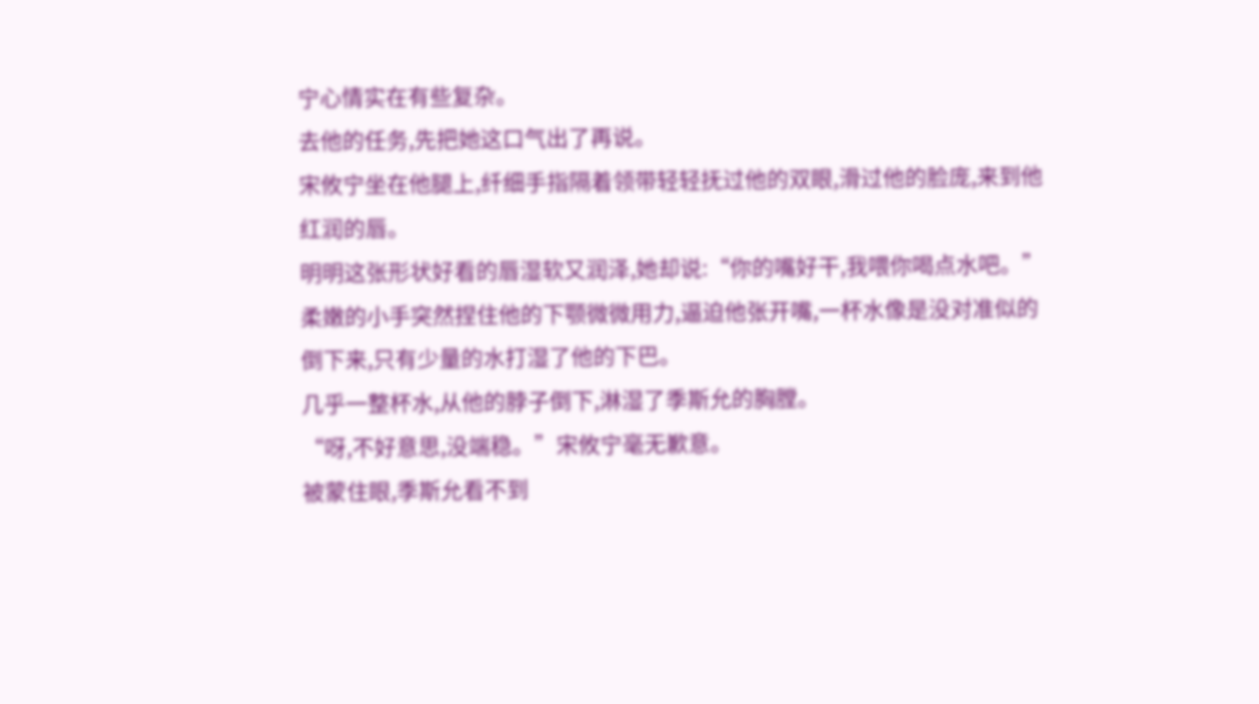宁心情实在有些复杂。
去他的任务,先把她这口气出了再说。
宋攸宁坐在他腿上,纤细手指隔着领带轻轻抚过他的双眼,滑过他的脸庞,来到他红润的唇。
明明这张形状好看的唇湿软又润泽,她却说:“你的嘴好干,我喂你喝点水吧。”
柔嫩的小手突然捏住他的下颚微微用力,逼迫他张开嘴,一杯水像是没对准似的倒下来,只有少量的水打湿了他的下巴。
几乎一整杯水,从他的脖子倒下,淋湿了季斯允的胸膛。
“呀,不好意思,没端稳。”宋攸宁毫无歉意。
被蒙住眼,季斯允看不到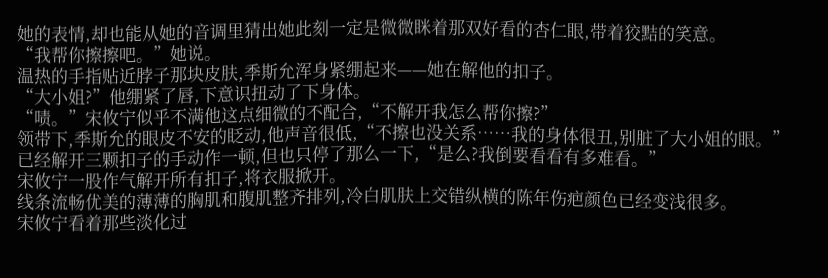她的表情,却也能从她的音调里猜出她此刻一定是微微眯着那双好看的杏仁眼,带着狡黠的笑意。
“我帮你擦擦吧。”她说。
温热的手指贴近脖子那块皮肤,季斯允浑身紧绷起来——她在解他的扣子。
“大小姐?”他绷紧了唇,下意识扭动了下身体。
“啧。”宋攸宁似乎不满他这点细微的不配合,“不解开我怎么帮你擦?”
领带下,季斯允的眼皮不安的眨动,他声音很低,“不擦也没关系……我的身体很丑,别脏了大小姐的眼。”
已经解开三颗扣子的手动作一顿,但也只停了那么一下,“是么?我倒要看看有多难看。”
宋攸宁一股作气解开所有扣子,将衣服掀开。
线条流畅优美的薄薄的胸肌和腹肌整齐排列,冷白肌肤上交错纵横的陈年伤疤颜色已经变浅很多。
宋攸宁看着那些淡化过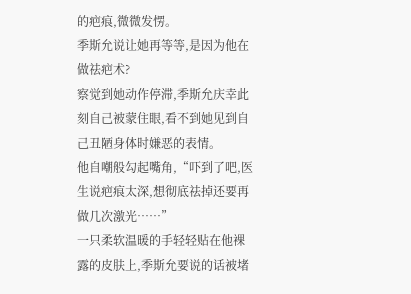的疤痕,微微发愣。
季斯允说让她再等等,是因为他在做祛疤术?
察觉到她动作停滞,季斯允庆幸此刻自己被蒙住眼,看不到她见到自己丑陋身体时嫌恶的表情。
他自嘲般勾起嘴角,“吓到了吧,医生说疤痕太深,想彻底祛掉还要再做几次激光……”
一只柔软温暖的手轻轻贴在他裸露的皮肤上,季斯允要说的话被堵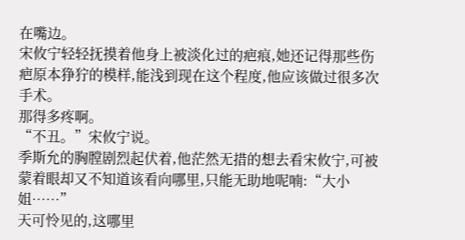在嘴边。
宋攸宁轻轻抚摸着他身上被淡化过的疤痕,她还记得那些伤疤原本狰狞的模样,能浅到现在这个程度,他应该做过很多次手术。
那得多疼啊。
“不丑。”宋攸宁说。
季斯允的胸膛剧烈起伏着,他茫然无措的想去看宋攸宁,可被蒙着眼却又不知道该看向哪里,只能无助地呢喃:“大小姐……”
天可怜见的,这哪里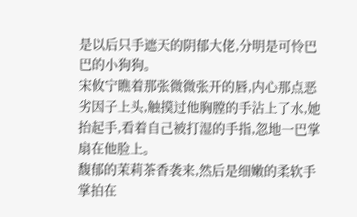是以后只手遮天的阴郁大佬,分明是可怜巴巴的小狗狗。
宋攸宁瞧着那张微微张开的唇,内心那点恶劣因子上头,触摸过他胸膛的手沾上了水,她抬起手,看着自己被打湿的手指,忽地一巴掌扇在他脸上。
馥郁的茉莉茶香袭来,然后是细嫩的柔软手掌拍在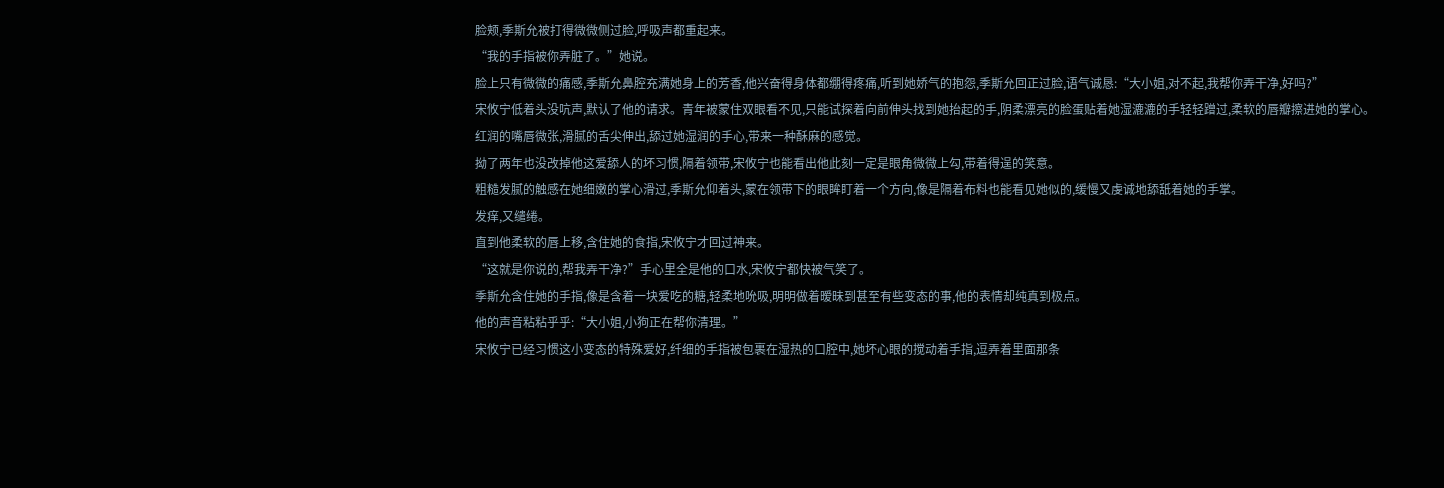脸颊,季斯允被打得微微侧过脸,呼吸声都重起来。
“我的手指被你弄脏了。”她说。
脸上只有微微的痛感,季斯允鼻腔充满她身上的芳香,他兴奋得身体都绷得疼痛,听到她娇气的抱怨,季斯允回正过脸,语气诚恳:“大小姐,对不起,我帮你弄干净,好吗?”
宋攸宁低着头没吭声,默认了他的请求。青年被蒙住双眼看不见,只能试探着向前伸头找到她抬起的手,阴柔漂亮的脸蛋贴着她湿漉漉的手轻轻蹭过,柔软的唇瓣擦进她的掌心。
红润的嘴唇微张,滑腻的舌尖伸出,舔过她湿润的手心,带来一种酥麻的感觉。
拗了两年也没改掉他这爱舔人的坏习惯,隔着领带,宋攸宁也能看出他此刻一定是眼角微微上勾,带着得逞的笑意。
粗糙发腻的触感在她细嫩的掌心滑过,季斯允仰着头,蒙在领带下的眼眸盯着一个方向,像是隔着布料也能看见她似的,缓慢又虔诚地舔舐着她的手掌。
发痒,又缱绻。
直到他柔软的唇上移,含住她的食指,宋攸宁才回过神来。
“这就是你说的,帮我弄干净?”手心里全是他的口水,宋攸宁都快被气笑了。
季斯允含住她的手指,像是含着一块爱吃的糖,轻柔地吮吸,明明做着暧昧到甚至有些变态的事,他的表情却纯真到极点。
他的声音粘粘乎乎:“大小姐,小狗正在帮你清理。”
宋攸宁已经习惯这小变态的特殊爱好,纤细的手指被包裹在湿热的口腔中,她坏心眼的搅动着手指,逗弄着里面那条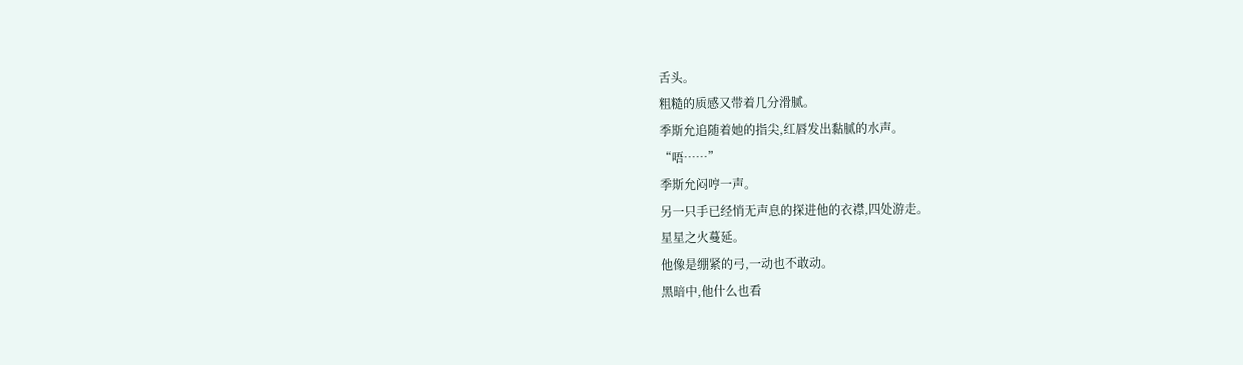舌头。
粗糙的质感又带着几分滑腻。
季斯允追随着她的指尖,红唇发出黏腻的水声。
“唔……”
季斯允闷哼一声。
另一只手已经悄无声息的探进他的衣襟,四处游走。
星星之火蔓延。
他像是绷紧的弓,一动也不敢动。
黑暗中,他什么也看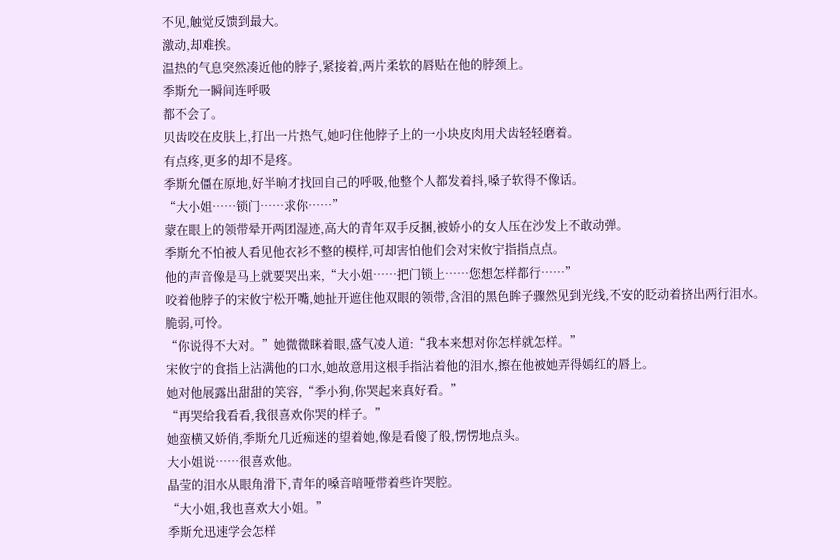不见,触觉反馈到最大。
激动,却难挨。
温热的气息突然凑近他的脖子,紧接着,两片柔软的唇贴在他的脖颈上。
季斯允一瞬间连呼吸
都不会了。
贝齿咬在皮肤上,打出一片热气,她叼住他脖子上的一小块皮肉用犬齿轻轻磨着。
有点疼,更多的却不是疼。
季斯允僵在原地,好半晌才找回自己的呼吸,他整个人都发着抖,嗓子软得不像话。
“大小姐……锁门……求你……”
蒙在眼上的领带晕开两团湿迹,高大的青年双手反捆,被娇小的女人压在沙发上不敢动弹。
季斯允不怕被人看见他衣衫不整的模样,可却害怕他们会对宋攸宁指指点点。
他的声音像是马上就要哭出来,“大小姐……把门锁上……您想怎样都行……”
咬着他脖子的宋攸宁松开嘴,她扯开遮住他双眼的领带,含泪的黑色眸子骤然见到光线,不安的眨动着挤出两行泪水。
脆弱,可怜。
“你说得不大对。”她微微眯着眼,盛气凌人道:“我本来想对你怎样就怎样。”
宋攸宁的食指上沾满他的口水,她故意用这根手指沾着他的泪水,擦在他被她弄得嫣红的唇上。
她对他展露出甜甜的笑容,“季小狗,你哭起来真好看。”
“再哭给我看看,我很喜欢你哭的样子。”
她蛮横又娇俏,季斯允几近痴迷的望着她,像是看傻了般,愣愣地点头。
大小姐说……很喜欢他。
晶莹的泪水从眼角滑下,青年的嗓音喑哑带着些许哭腔。
“大小姐,我也喜欢大小姐。”
季斯允迅速学会怎样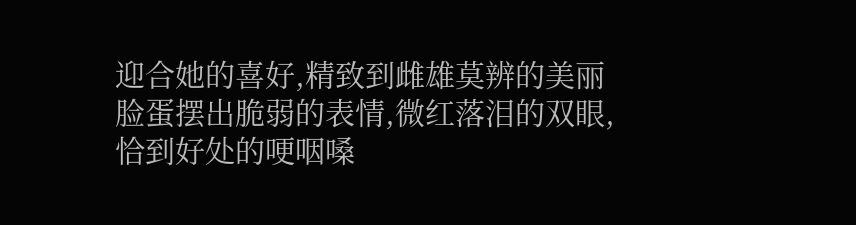迎合她的喜好,精致到雌雄莫辨的美丽脸蛋摆出脆弱的表情,微红落泪的双眼,恰到好处的哽咽嗓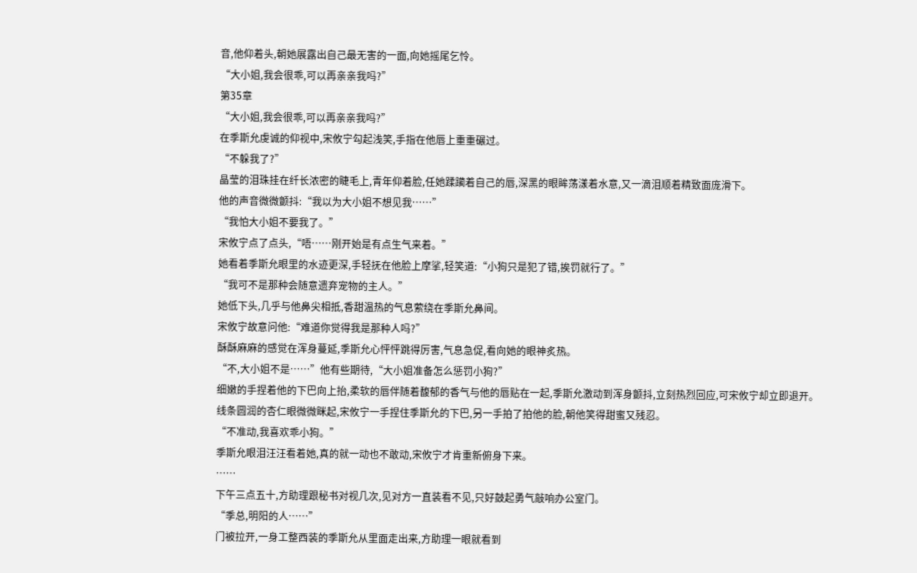音,他仰着头,朝她展露出自己最无害的一面,向她摇尾乞怜。
“大小姐,我会很乖,可以再亲亲我吗?”
第35章
“大小姐,我会很乖,可以再亲亲我吗?”
在季斯允虔诚的仰视中,宋攸宁勾起浅笑,手指在他唇上重重碾过。
“不躲我了?”
晶莹的泪珠挂在纤长浓密的睫毛上,青年仰着脸,任她蹂躏着自己的唇,深黑的眼眸荡漾着水意,又一滴泪顺着精致面庞滑下。
他的声音微微颤抖:“我以为大小姐不想见我……”
“我怕大小姐不要我了。”
宋攸宁点了点头,“唔……刚开始是有点生气来着。”
她看着季斯允眼里的水迹更深,手轻抚在他脸上摩挲,轻笑道:“小狗只是犯了错,挨罚就行了。”
“我可不是那种会随意遗弃宠物的主人。”
她低下头,几乎与他鼻尖相抵,香甜温热的气息萦绕在季斯允鼻间。
宋攸宁故意问他:“难道你觉得我是那种人吗?”
酥酥麻麻的感觉在浑身蔓延,季斯允心怦怦跳得厉害,气息急促,看向她的眼神炙热。
“不,大小姐不是……”他有些期待,“大小姐准备怎么惩罚小狗?”
细嫩的手捏着他的下巴向上抬,柔软的唇伴随着馥郁的香气与他的唇贴在一起,季斯允激动到浑身颤抖,立刻热烈回应,可宋攸宁却立即退开。
线条圆润的杏仁眼微微眯起,宋攸宁一手捏住季斯允的下巴,另一手拍了拍他的脸,朝他笑得甜蜜又残忍。
“不准动,我喜欢乖小狗。”
季斯允眼泪汪汪看着她,真的就一动也不敢动,宋攸宁才肯重新俯身下来。
……
下午三点五十,方助理跟秘书对视几次,见对方一直装看不见,只好鼓起勇气敲响办公室门。
“季总,明阳的人……”
门被拉开,一身工整西装的季斯允从里面走出来,方助理一眼就看到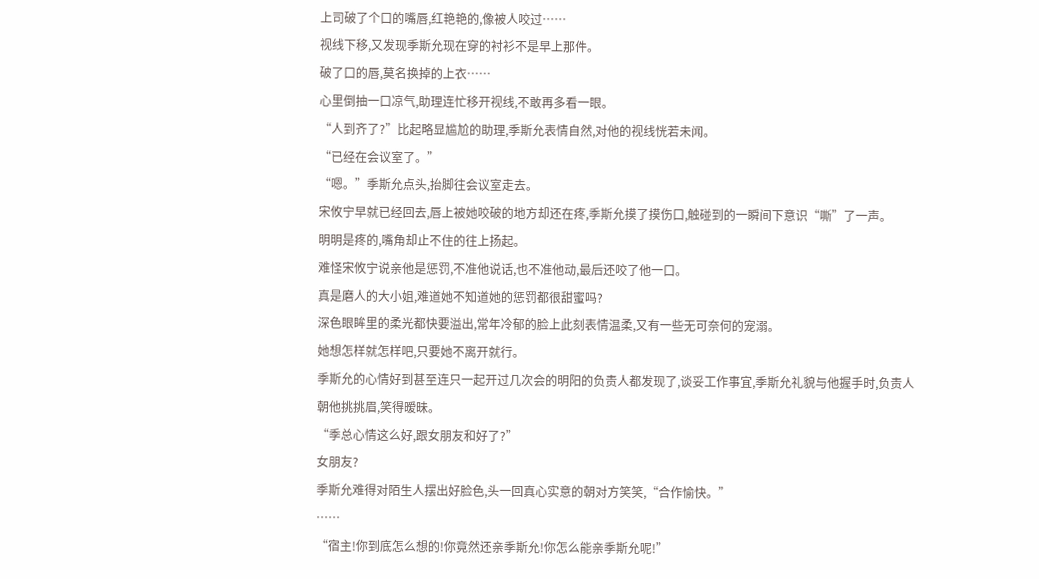上司破了个口的嘴唇,红艳艳的,像被人咬过……
视线下移,又发现季斯允现在穿的衬衫不是早上那件。
破了口的唇,莫名换掉的上衣……
心里倒抽一口凉气,助理连忙移开视线,不敢再多看一眼。
“人到齐了?”比起略显尴尬的助理,季斯允表情自然,对他的视线恍若未闻。
“已经在会议室了。”
“嗯。”季斯允点头,抬脚往会议室走去。
宋攸宁早就已经回去,唇上被她咬破的地方却还在疼,季斯允摸了摸伤口,触碰到的一瞬间下意识“嘶”了一声。
明明是疼的,嘴角却止不住的往上扬起。
难怪宋攸宁说亲他是惩罚,不准他说话,也不准他动,最后还咬了他一口。
真是磨人的大小姐,难道她不知道她的惩罚都很甜蜜吗?
深色眼眸里的柔光都快要溢出,常年冷郁的脸上此刻表情温柔,又有一些无可奈何的宠溺。
她想怎样就怎样吧,只要她不离开就行。
季斯允的心情好到甚至连只一起开过几次会的明阳的负责人都发现了,谈妥工作事宜,季斯允礼貌与他握手时,负责人朝他挑挑眉,笑得暧昧。
“季总心情这么好,跟女朋友和好了?”
女朋友?
季斯允难得对陌生人摆出好脸色,头一回真心实意的朝对方笑笑,“合作愉快。”
……
“宿主!你到底怎么想的!你竟然还亲季斯允!你怎么能亲季斯允呢!”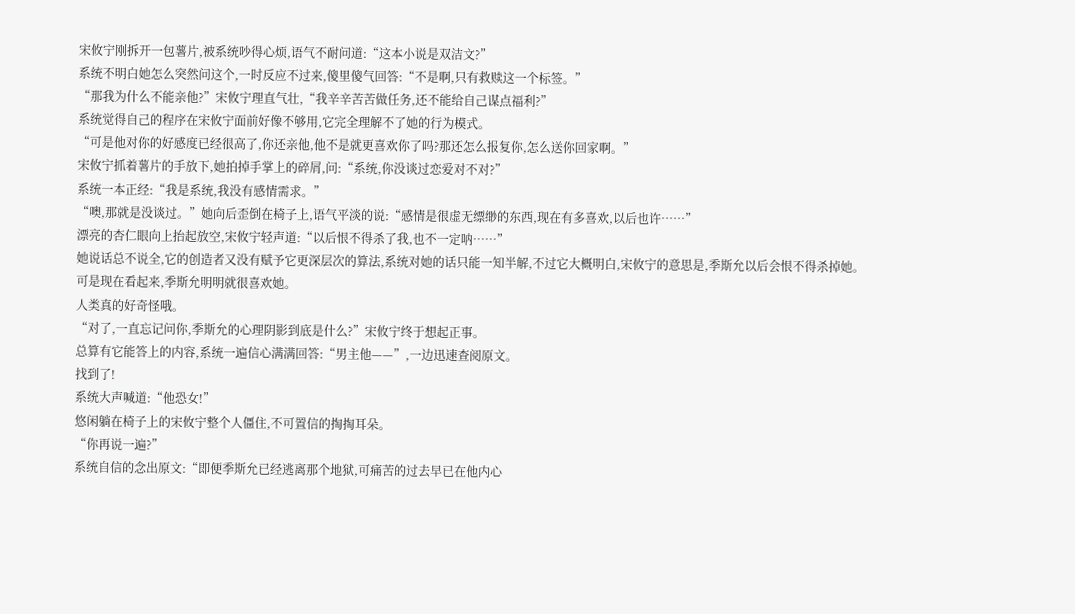宋攸宁刚拆开一包薯片,被系统吵得心烦,语气不耐问道:“这本小说是双洁文?”
系统不明白她怎么突然问这个,一时反应不过来,傻里傻气回答:“不是啊,只有救赎这一个标签。”
“那我为什么不能亲他?”宋攸宁理直气壮,“我辛辛苦苦做任务,还不能给自己谋点福利?”
系统觉得自己的程序在宋攸宁面前好像不够用,它完全理解不了她的行为模式。
“可是他对你的好感度已经很高了,你还亲他,他不是就更喜欢你了吗?那还怎么报复你,怎么送你回家啊。”
宋攸宁抓着薯片的手放下,她拍掉手掌上的碎屑,问:“系统,你没谈过恋爱对不对?”
系统一本正经:“我是系统,我没有感情需求。”
“噢,那就是没谈过。”她向后歪倒在椅子上,语气平淡的说:“感情是很虚无缥缈的东西,现在有多喜欢,以后也许……”
漂亮的杏仁眼向上抬起放空,宋攸宁轻声道:“以后恨不得杀了我,也不一定呐……”
她说话总不说全,它的创造者又没有赋予它更深层次的算法,系统对她的话只能一知半解,不过它大概明白,宋攸宁的意思是,季斯允以后会恨不得杀掉她。
可是现在看起来,季斯允明明就很喜欢她。
人类真的好奇怪哦。
“对了,一直忘记问你,季斯允的心理阴影到底是什么?”宋攸宁终于想起正事。
总算有它能答上的内容,系统一遍信心满满回答:“男主他——”,一边迅速查阅原文。
找到了!
系统大声喊道:“他恐女!”
悠闲躺在椅子上的宋攸宁整个人僵住,不可置信的掏掏耳朵。
“你再说一遍?”
系统自信的念出原文:“即便季斯允已经逃离那个地狱,可痛苦的过去早已在他内心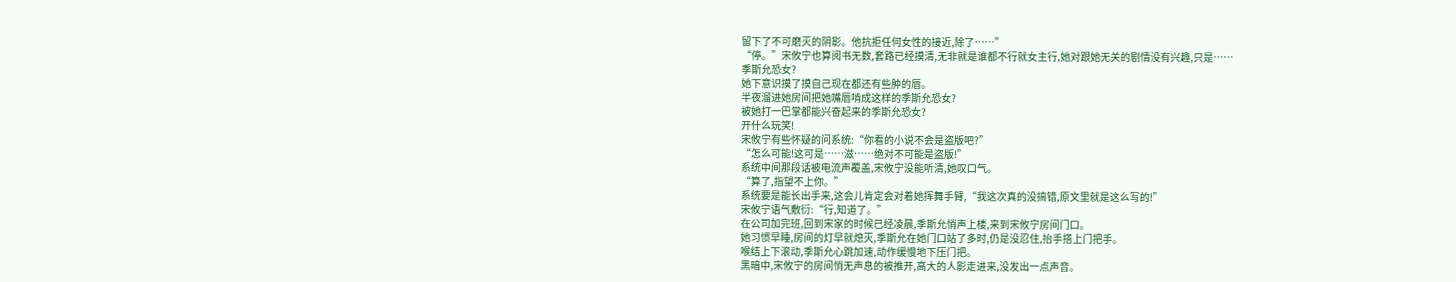留下了不可磨灭的阴影。他抗拒任何女性的接近,除了……”
“停。”宋攸宁也算阅书无数,套路已经摸清,无非就是谁都不行就女主行,她对跟她无关的剧情没有兴趣,只是……
季斯允恐女?
她下意识摸了摸自己现在都还有些肿的唇。
半夜溜进她房间把她嘴唇啃成这样的季斯允恐女?
被她打一巴掌都能兴奋起来的季斯允恐女?
开什么玩笑!
宋攸宁有些怀疑的问系统:“你看的小说不会是盗版吧?”
“怎么可能!这可是……滋……绝对不可能是盗版!”
系统中间那段话被电流声覆盖,宋攸宁没能听清,她叹口气。
“算了,指望不上你。”
系统要是能长出手来,这会儿肯定会对着她挥舞手臂,“我这次真的没搞错,原文里就是这么写的!”
宋攸宁语气敷衍:“行,知道了。”
在公司加完班,回到宋家的时候已经凌晨,季斯允悄声上楼,来到宋攸宁房间门口。
她习惯早睡,房间的灯早就熄灭,季斯允在她门口站了多时,仍是没忍住,抬手搭上门把手。
喉结上下滚动,季斯允心跳加速,动作缓慢地下压门把。
黑暗中,宋攸宁的房间悄无声息的被推开,高大的人影走进来,没发出一点声音。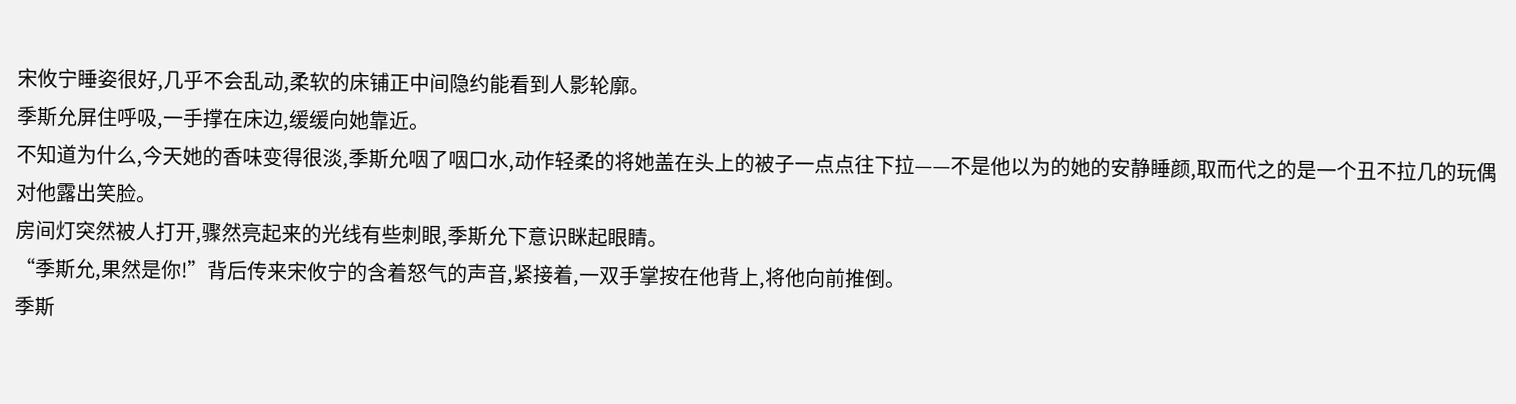宋攸宁睡姿很好,几乎不会乱动,柔软的床铺正中间隐约能看到人影轮廓。
季斯允屏住呼吸,一手撑在床边,缓缓向她靠近。
不知道为什么,今天她的香味变得很淡,季斯允咽了咽口水,动作轻柔的将她盖在头上的被子一点点往下拉——不是他以为的她的安静睡颜,取而代之的是一个丑不拉几的玩偶对他露出笑脸。
房间灯突然被人打开,骤然亮起来的光线有些刺眼,季斯允下意识眯起眼睛。
“季斯允,果然是你!”背后传来宋攸宁的含着怒气的声音,紧接着,一双手掌按在他背上,将他向前推倒。
季斯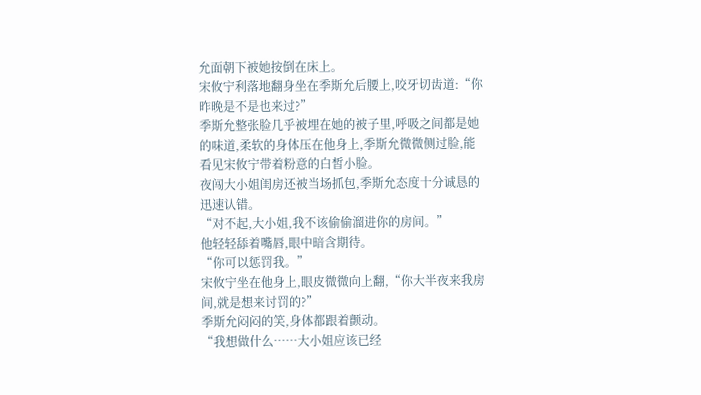允面朝下被她按倒在床上。
宋攸宁利落地翻身坐在季斯允后腰上,咬牙切齿道:“你昨晚是不是也来过?”
季斯允整张脸几乎被埋在她的被子里,呼吸之间都是她的味道,柔软的身体压在他身上,季斯允微微侧过脸,能看见宋攸宁带着粉意的白皙小脸。
夜闯大小姐闺房还被当场抓包,季斯允态度十分诚恳的迅速认错。
“对不起,大小姐,我不该偷偷溜进你的房间。”
他轻轻舔着嘴唇,眼中暗含期待。
“你可以惩罚我。”
宋攸宁坐在他身上,眼皮微微向上翻,“你大半夜来我房间,就是想来讨罚的?”
季斯允闷闷的笑,身体都跟着颤动。
“我想做什么……大小姐应该已经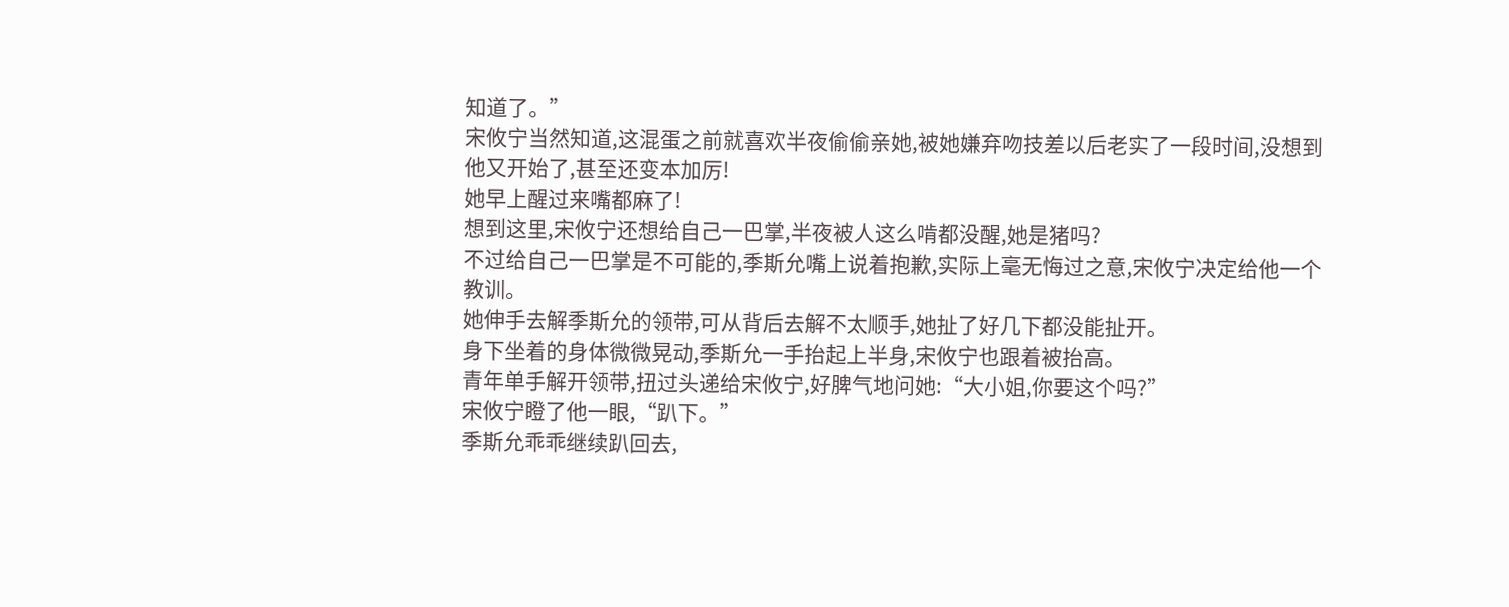知道了。”
宋攸宁当然知道,这混蛋之前就喜欢半夜偷偷亲她,被她嫌弃吻技差以后老实了一段时间,没想到他又开始了,甚至还变本加厉!
她早上醒过来嘴都麻了!
想到这里,宋攸宁还想给自己一巴掌,半夜被人这么啃都没醒,她是猪吗?
不过给自己一巴掌是不可能的,季斯允嘴上说着抱歉,实际上毫无悔过之意,宋攸宁决定给他一个教训。
她伸手去解季斯允的领带,可从背后去解不太顺手,她扯了好几下都没能扯开。
身下坐着的身体微微晃动,季斯允一手抬起上半身,宋攸宁也跟着被抬高。
青年单手解开领带,扭过头递给宋攸宁,好脾气地问她:“大小姐,你要这个吗?”
宋攸宁瞪了他一眼,“趴下。”
季斯允乖乖继续趴回去,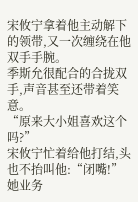宋攸宁拿着他主动解下的领带,又一次缠绕在他双手手腕。
季斯允很配合的合拢双手,声音甚至还带着笑意。
“原来大小姐喜欢这个吗?”
宋攸宁忙着给他打结,头也不抬叫他:“闭嘴!”
她业务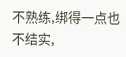不熟练,绑得一点也不结实,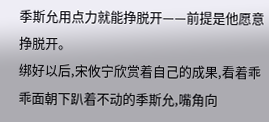季斯允用点力就能挣脱开——前提是他愿意挣脱开。
绑好以后,宋攸宁欣赏着自己的成果,看着乖乖面朝下趴着不动的季斯允,嘴角向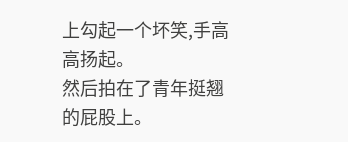上勾起一个坏笑,手高高扬起。
然后拍在了青年挺翘的屁股上。